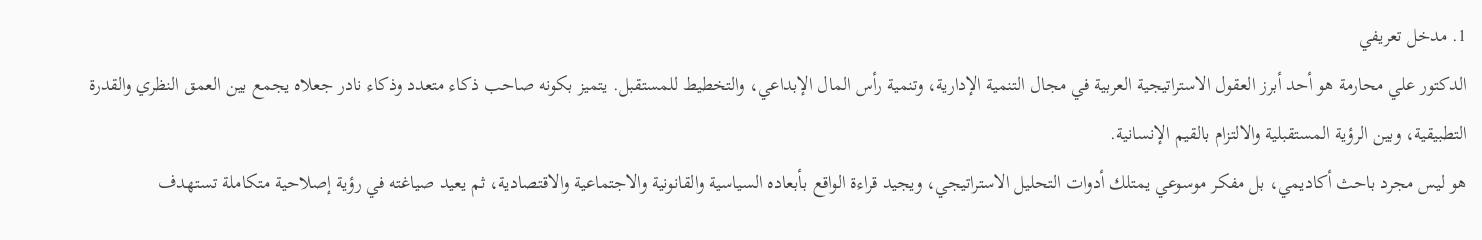1. مدخل تعريفي
الدكتور علي محارمة هو أحد أبرز العقول الاستراتيجية العربية في مجال التنمية الإدارية، وتنمية رأس المال الإبداعي، والتخطيط للمستقبل. يتميز بكونه صاحب ذكاء متعدد وذكاء نادر جعلاه يجمع بين العمق النظري والقدرة التطبيقية، وبين الرؤية المستقبلية والالتزام بالقيم الإنسانية.
هو ليس مجرد باحث أكاديمي، بل مفكر موسوعي يمتلك أدوات التحليل الاستراتيجي، ويجيد قراءة الواقع بأبعاده السياسية والقانونية والاجتماعية والاقتصادية، ثم يعيد صياغته في رؤية إصلاحية متكاملة تستهدف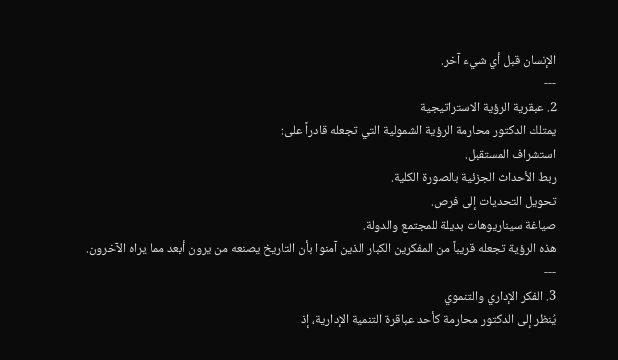الإنسان قبل أي شيء آخر.
---
2. عبقرية الرؤية الاستراتيجية
يمتلك الدكتور محارمة الرؤية الشمولية التي تجعله قادراً على:
استشراف المستقبل.
ربط الأحداث الجزئية بالصورة الكلية.
تحويل التحديات إلى فرص.
صياغة سيناريوهات بديلة للمجتمع والدولة.
هذه الرؤية تجعله قريباً من المفكرين الكبار الذين آمنوا بأن التاريخ يصنعه من يرون أبعد مما يراه الآخرون.
---
3. الفكر الإداري والتنموي
يُنظر إلى الدكتور محارمة كأحد عباقرة التنمية الإدارية، إذ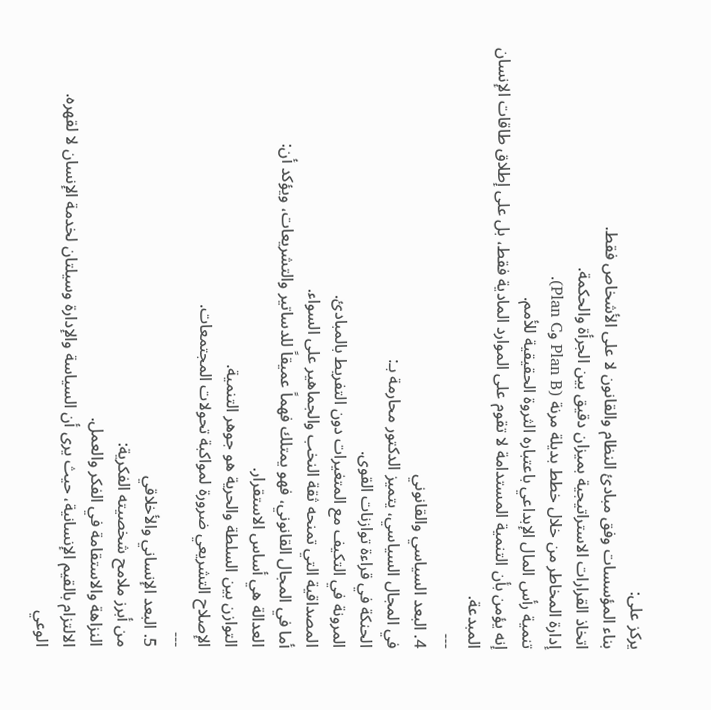يركز على:
بناء المؤسسات وفق مبادئ النظام والقانون لا على الأشخاص فقط.
اتخاذ القرارات الاستراتيجية بميزان دقيق بين الجرأة والحكمة.
إدارة المخاطر من خلال خطط بديلة مرنة (Plan B وPlan C).
تنمية رأس المال الإبداعي باعتباره الثروة الحقيقية للأمم.
إنه يؤمن بأن التنمية المستدامة لا تقوم على الموارد المادية فقط، بل على إطلاق طاقات الإنسان المبدعة.
---
4. البعد السياسي والقانوني
في المجال السياسي، يتميز الدكتور محارمة بـ:
الحنكة في قراءة توازنات القوى.
المرونة في التكيف مع المتغيرات دون التفريط بالمبادئ.
المصداقية التي تمنحه ثقة النخب والجماهير على السواء.
أما في المجال القانوني، فهو يمتلك فهماً عميقاً للدساتير والتشريعات، ويؤكد أن:
العدالة هي أساس الاستقرار.
التوازن بين السلطة والحرية هو جوهر التنمية.
الإصلاح التشريعي ضرورة لمواكبة تحولات المجتمعات.
---
5. البعد الإنساني والأخلاقي
من أبرز ملامح شخصيته الفكرية:
النزاهة والاستقامة في الفكر والعمل.
الالتزام بالقيم الإنسانية، حيث يرى أن السياسة والإدارة وسيلتان لخدمة الإنسان لا لقهره.
الوعي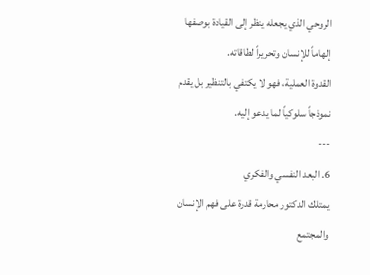الروحي الذي يجعله ينظر إلى القيادة بوصفها إلهاماً للإنسان وتحريراً لطاقاته.
القدوة العملية، فهو لا يكتفي بالتنظير بل يقدم نموذجاً سلوكياً لما يدعو إليه.
---
6. البعد النفسي والفكري
يمتلك الدكتور محارمة قدرة على فهم الإنسان والمجتمع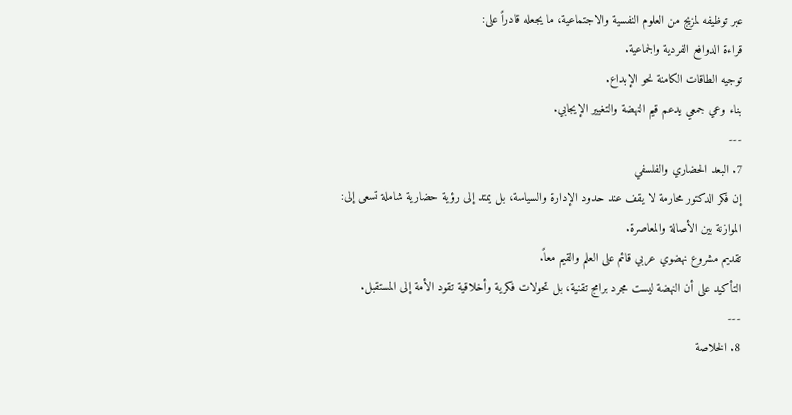عبر توظيفه لمزيج من العلوم النفسية والاجتماعية، ما يجعله قادراً على:
قراءة الدوافع الفردية والجماعية.
توجيه الطاقات الكامنة نحو الإبداع.
بناء وعي جمعي يدعم قيم النهضة والتغيير الإيجابي.
---
7. البعد الحضاري والفلسفي
إن فكر الدكتور محارمة لا يقف عند حدود الإدارة والسياسة، بل يمتد إلى رؤية حضارية شاملة تسعى إلى:
الموازنة بين الأصالة والمعاصرة.
تقديم مشروع نهضوي عربي قائم على العلم والقيم معاً.
التأكيد على أن النهضة ليست مجرد برامج تقنية، بل تحولات فكرية وأخلاقية تقود الأمة إلى المستقبل.
---
8. الخلاصة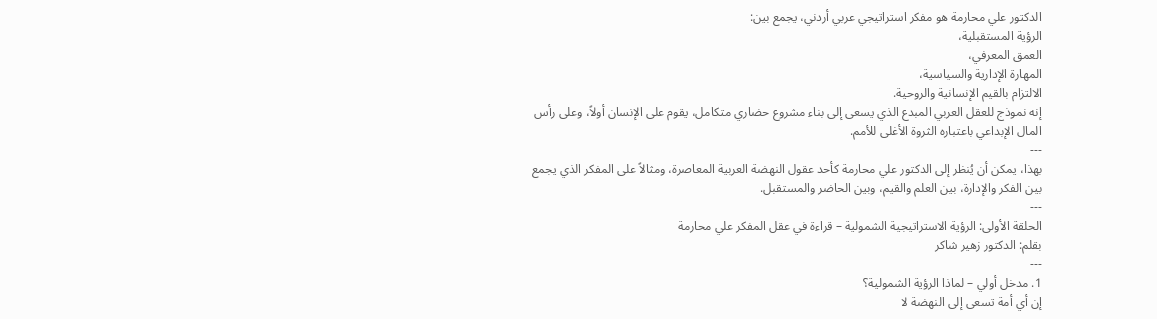الدكتور علي محارمة هو مفكر استراتيجي عربي أردني، يجمع بين:
الرؤية المستقبلية،
العمق المعرفي،
المهارة الإدارية والسياسية،
الالتزام بالقيم الإنسانية والروحية.
إنه نموذج للعقل العربي المبدع الذي يسعى إلى بناء مشروع حضاري متكامل، يقوم على الإنسان أولاً، وعلى رأس المال الإبداعي باعتباره الثروة الأغلى للأمم.
---
بهذا، يمكن أن يُنظر إلى الدكتور علي محارمة كأحد عقول النهضة العربية المعاصرة، ومثالاً على المفكر الذي يجمع بين الفكر والإدارة، بين العلم والقيم، وبين الحاضر والمستقبل.
---
الحلقة الأولى: الرؤية الاستراتيجية الشمولية – قراءة في عقل المفكر علي محارمة
بقلم: الدكتور زهير شاكر
---
1. مدخل أولي – لماذا الرؤية الشمولية؟
إن أي أمة تسعى إلى النهضة لا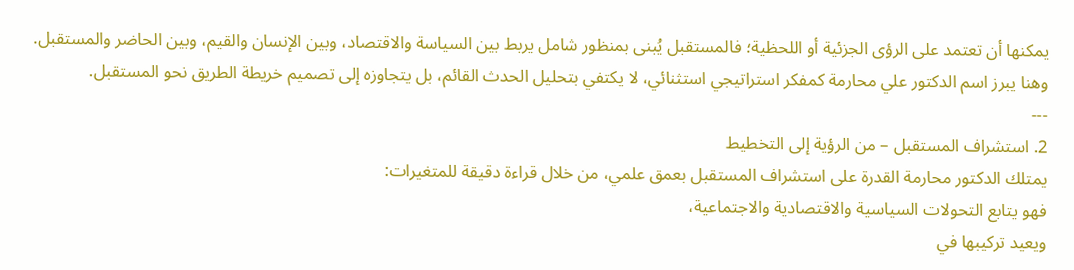يمكنها أن تعتمد على الرؤى الجزئية أو اللحظية؛ فالمستقبل يُبنى بمنظور شامل يربط بين السياسة والاقتصاد، وبين الإنسان والقيم، وبين الحاضر والمستقبل.
وهنا يبرز اسم الدكتور علي محارمة كمفكر استراتيجي استثنائي، لا يكتفي بتحليل الحدث القائم، بل يتجاوزه إلى تصميم خريطة الطريق نحو المستقبل.
---
2. استشراف المستقبل – من الرؤية إلى التخطيط
يمتلك الدكتور محارمة القدرة على استشراف المستقبل بعمق علمي، من خلال قراءة دقيقة للمتغيرات:
فهو يتابع التحولات السياسية والاقتصادية والاجتماعية،
ويعيد تركيبها في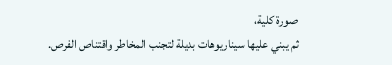صورة كلية،
ثم يبني عليها سيناريوهات بديلة لتجنب المخاطر واقتناص الفرص.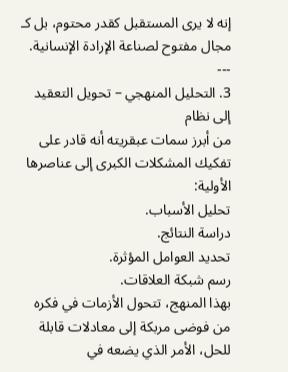إنه لا يرى المستقبل كقدر محتوم، بل كـ مجال مفتوح لصناعة الإرادة الإنسانية.
---
3. التحليل المنهجي – تحويل التعقيد إلى نظام
من أبرز سمات عبقريته أنه قادر على تفكيك المشكلات الكبرى إلى عناصرها الأولية:
تحليل الأسباب.
دراسة النتائج.
تحديد العوامل المؤثرة.
رسم شبكة العلاقات.
بهذا المنهج، تتحول الأزمات في فكره من فوضى مربكة إلى معادلات قابلة للحل، الأمر الذي يضعه في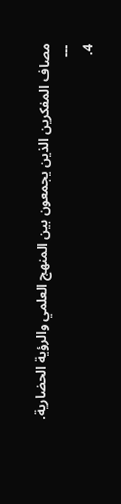مصاف المفكرين الذين يجمعون بين المنهج العلمي والرؤية الحضارية.
---
4.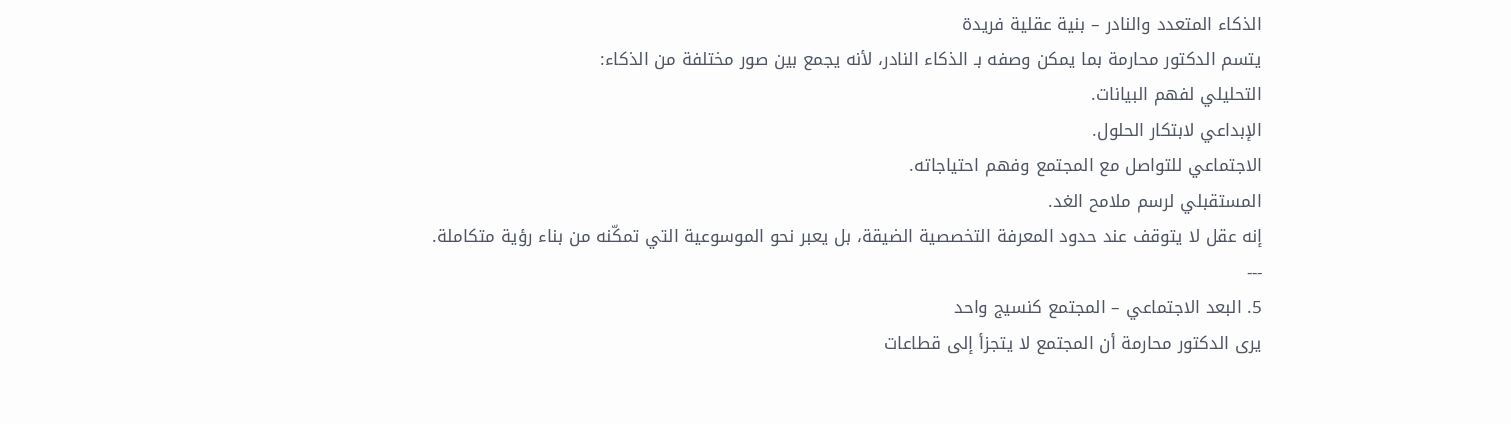الذكاء المتعدد والنادر – بنية عقلية فريدة
يتسم الدكتور محارمة بما يمكن وصفه بـ الذكاء النادر، لأنه يجمع بين صور مختلفة من الذكاء:
التحليلي لفهم البيانات.
الإبداعي لابتكار الحلول.
الاجتماعي للتواصل مع المجتمع وفهم احتياجاته.
المستقبلي لرسم ملامح الغد.
إنه عقل لا يتوقف عند حدود المعرفة التخصصية الضيقة، بل يعبر نحو الموسوعية التي تمكّنه من بناء رؤية متكاملة.
---
5. البعد الاجتماعي – المجتمع كنسيج واحد
يرى الدكتور محارمة أن المجتمع لا يتجزأ إلى قطاعات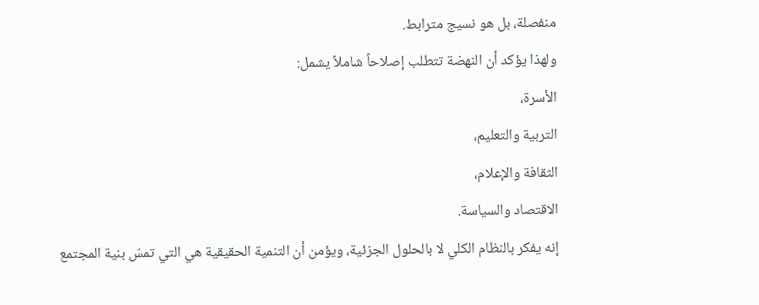منفصلة، بل هو نسيج مترابط.
ولهذا يؤكد أن النهضة تتطلب إصلاحاً شاملاً يشمل:
الأسرة،
التربية والتعليم،
الثقافة والإعلام،
الاقتصاد والسياسة.
إنه يفكر بالنظام الكلي لا بالحلول الجزئية، ويؤمن أن التنمية الحقيقية هي التي تمسّ بنية المجتمع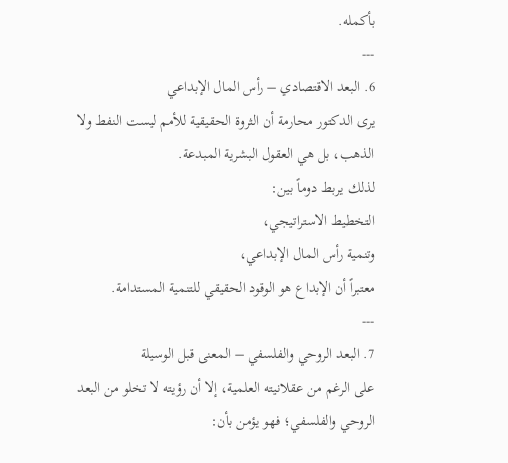بأكمله.
---
6. البعد الاقتصادي – رأس المال الإبداعي
يرى الدكتور محارمة أن الثروة الحقيقية للأمم ليست النفط ولا الذهب، بل هي العقول البشرية المبدعة.
لذلك يربط دوماً بين:
التخطيط الاستراتيجي،
وتنمية رأس المال الإبداعي،
معتبراً أن الإبداع هو الوقود الحقيقي للتنمية المستدامة.
---
7. البعد الروحي والفلسفي – المعنى قبل الوسيلة
على الرغم من عقلانيته العلمية، إلا أن رؤيته لا تخلو من البعد الروحي والفلسفي؛ فهو يؤمن بأن: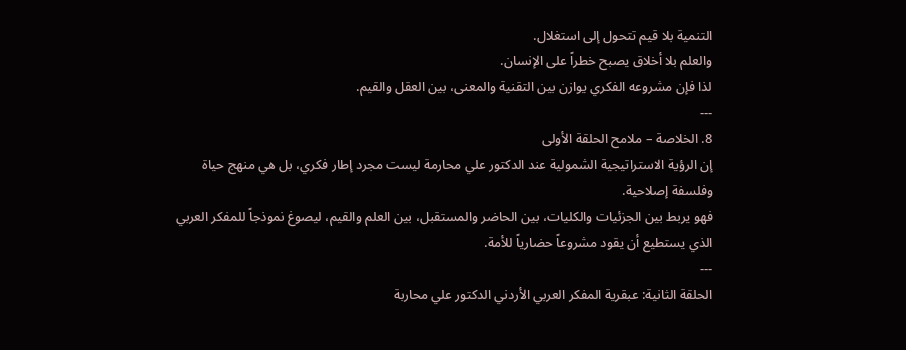التنمية بلا قيم تتحول إلى استغلال.
والعلم بلا أخلاق يصبح خطراً على الإنسان.
لذا فإن مشروعه الفكري يوازن بين التقنية والمعنى، بين العقل والقيم.
---
8. الخلاصة – ملامح الحلقة الأولى
إن الرؤية الاستراتيجية الشمولية عند الدكتور علي محارمة ليست مجرد إطار فكري، بل هي منهج حياة وفلسفة إصلاحية.
فهو يربط بين الجزئيات والكليات، بين الحاضر والمستقبل، بين العلم والقيم، ليصوغ نموذجاً للمفكر العربي الذي يستطيع أن يقود مشروعاً حضارياً للأمة.
---
الحلقة الثانية: عبقرية المفكر العربي الأردني الدكتور علي محاربة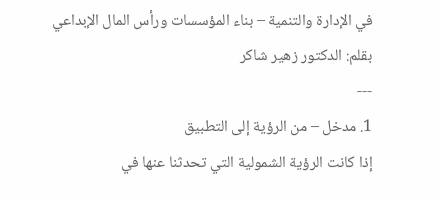في الإدارة والتنمية – بناء المؤسسات ورأس المال الإبداعي
بقلم: الدكتور زهير شاكر
---
1. مدخل – من الرؤية إلى التطبيق
إذا كانت الرؤية الشمولية التي تحدثنا عنها في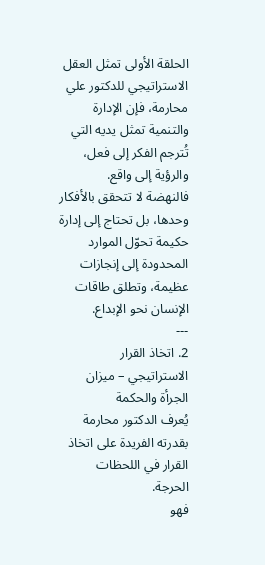الحلقة الأولى تمثل العقل الاستراتيجي للدكتور علي محارمة، فإن الإدارة والتنمية تمثل يديه التي تُترجم الفكر إلى فعل، والرؤية إلى واقع.
فالنهضة لا تتحقق بالأفكار وحدها، بل تحتاج إلى إدارة حكيمة تحوّل الموارد المحدودة إلى إنجازات عظيمة، وتطلق طاقات الإنسان نحو الإبداع.
---
2. اتخاذ القرار الاستراتيجي – ميزان الجرأة والحكمة
يُعرف الدكتور محارمة بقدرته الفريدة على اتخاذ القرار في اللحظات الحرجة.
فهو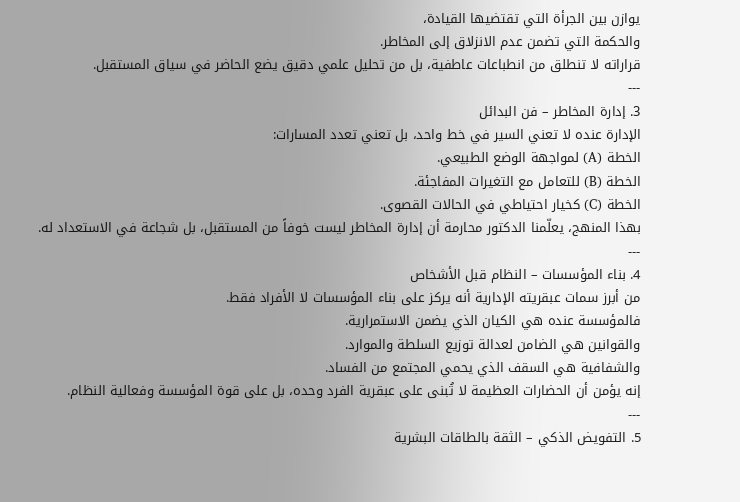يوازن بين الجرأة التي تقتضيها القيادة،
والحكمة التي تضمن عدم الانزلاق إلى المخاطر.
قراراته لا تنطلق من انطباعات عاطفية، بل من تحليل علمي دقيق يضع الحاضر في سياق المستقبل.
---
3. إدارة المخاطر – فن البدائل
الإدارة عنده لا تعني السير في خط واحد، بل تعني تعدد المسارات:
الخطة (A) لمواجهة الوضع الطبيعي.
الخطة (B) للتعامل مع التغيرات المفاجئة.
الخطة (C) كخيار احتياطي في الحالات القصوى.
بهذا المنهج، يعلّمنا الدكتور محارمة أن إدارة المخاطر ليست خوفاً من المستقبل، بل شجاعة في الاستعداد له.
---
4. بناء المؤسسات – النظام قبل الأشخاص
من أبرز سمات عبقريته الإدارية أنه يركز على بناء المؤسسات لا الأفراد فقط.
فالمؤسسة عنده هي الكيان الذي يضمن الاستمرارية.
والقوانين هي الضامن لعدالة توزيع السلطة والموارد.
والشفافية هي السقف الذي يحمي المجتمع من الفساد.
إنه يؤمن أن الحضارات العظيمة لا تُبنى على عبقرية الفرد وحده، بل على قوة المؤسسة وفعالية النظام.
---
5. التفويض الذكي – الثقة بالطاقات البشرية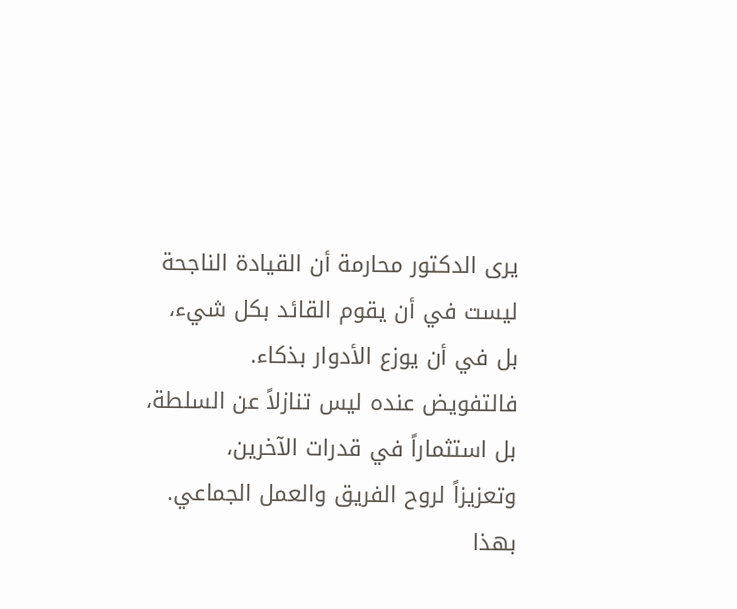يرى الدكتور محارمة أن القيادة الناجحة ليست في أن يقوم القائد بكل شيء، بل في أن يوزع الأدوار بذكاء.
فالتفويض عنده ليس تنازلاً عن السلطة،
بل استثماراً في قدرات الآخرين،
وتعزيزاً لروح الفريق والعمل الجماعي.
بهذا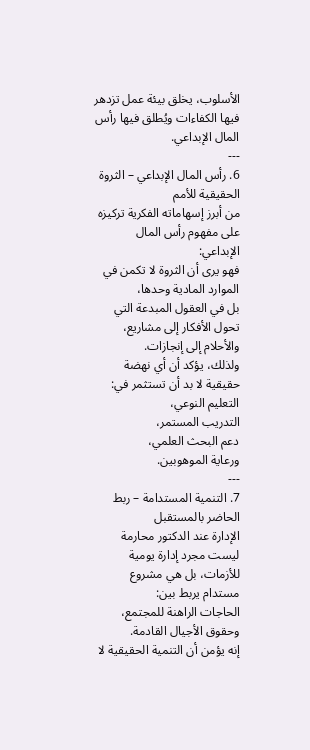الأسلوب، يخلق بيئة عمل تزدهر فيها الكفاءات ويُطلق فيها رأس المال الإبداعي.
---
6. رأس المال الإبداعي – الثروة الحقيقية للأمم
من أبرز إسهاماته الفكرية تركيزه على مفهوم رأس المال الإبداعي:
فهو يرى أن الثروة لا تكمن في الموارد المادية وحدها،
بل في العقول المبدعة التي تحول الأفكار إلى مشاريع، والأحلام إلى إنجازات.
ولذلك، يؤكد أن أي نهضة حقيقية لا بد أن تستثمر في:
التعليم النوعي،
التدريب المستمر،
دعم البحث العلمي،
ورعاية الموهوبين.
---
7. التنمية المستدامة – ربط الحاضر بالمستقبل
الإدارة عند الدكتور محارمة ليست مجرد إدارة يومية للأزمات، بل هي مشروع مستدام يربط بين:
الحاجات الراهنة للمجتمع،
وحقوق الأجيال القادمة.
إنه يؤمن أن التنمية الحقيقية لا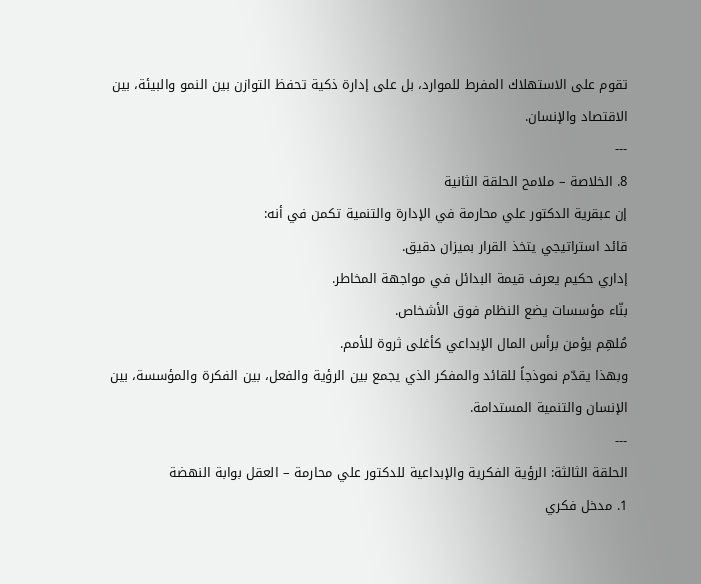تقوم على الاستهلاك المفرط للموارد، بل على إدارة ذكية تحفظ التوازن بين النمو والبيئة، بين الاقتصاد والإنسان.
---
8. الخلاصة – ملامح الحلقة الثانية
إن عبقرية الدكتور علي محارمة في الإدارة والتنمية تكمن في أنه:
قائد استراتيجي يتخذ القرار بميزان دقيق.
إداري حكيم يعرف قيمة البدائل في مواجهة المخاطر.
بنّاء مؤسسات يضع النظام فوق الأشخاص.
مُلهِم يؤمن برأس المال الإبداعي كأغلى ثروة للأمم.
وبهذا يقدّم نموذجاً للقائد والمفكر الذي يجمع بين الرؤية والفعل، بين الفكرة والمؤسسة، بين الإنسان والتنمية المستدامة.
---
الحلقة الثالثة: الرؤية الفكرية والإبداعية للدكتور علي محارمة – العقل بوابة النهضة
1. مدخل فكري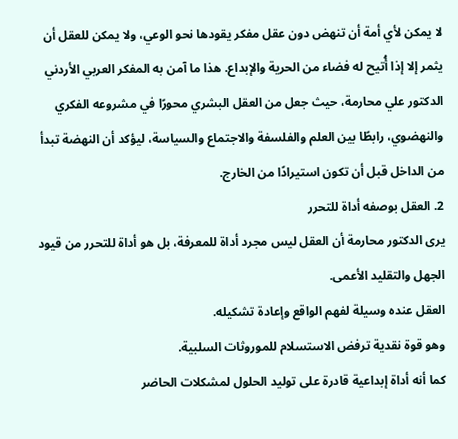لا يمكن لأي أمة أن تنهض دون عقل مفكر يقودها نحو الوعي، ولا يمكن للعقل أن يثمر إلا إذا أُتيح له فضاء من الحرية والإبداع. هذا ما آمن به المفكر العربي الأردني الدكتور علي محارمة، حيث جعل من العقل البشري محورًا في مشروعه الفكري والنهضوي، رابطًا بين العلم والفلسفة والاجتماع والسياسة، ليؤكد أن النهضة تبدأ من الداخل قبل أن تكون استيرادًا من الخارج.
2. العقل بوصفه أداة للتحرر
يرى الدكتور محارمة أن العقل ليس مجرد أداة للمعرفة، بل هو أداة للتحرر من قيود الجهل والتقليد الأعمى.
العقل عنده وسيلة لفهم الواقع وإعادة تشكيله.
وهو قوة نقدية ترفض الاستسلام للموروثات السلبية.
كما أنه أداة إبداعية قادرة على توليد الحلول لمشكلات الحاضر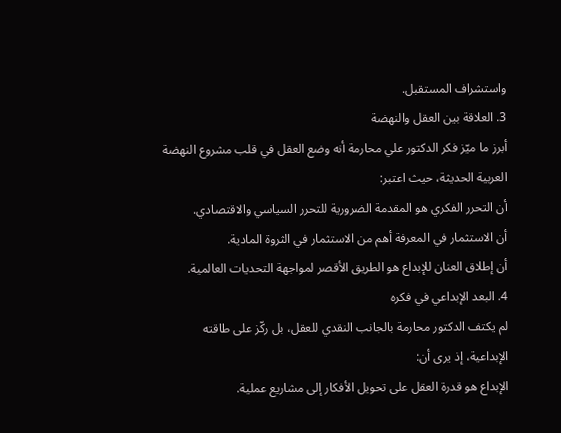واستشراف المستقبل.
3. العلاقة بين العقل والنهضة
أبرز ما ميّز فكر الدكتور علي محارمة أنه وضع العقل في قلب مشروع النهضة العربية الحديثة، حيث اعتبر:
أن التحرر الفكري هو المقدمة الضرورية للتحرر السياسي والاقتصادي.
أن الاستثمار في المعرفة أهم من الاستثمار في الثروة المادية.
أن إطلاق العنان للإبداع هو الطريق الأقصر لمواجهة التحديات العالمية.
4. البعد الإبداعي في فكره
لم يكتف الدكتور محارمة بالجانب النقدي للعقل، بل ركّز على طاقته الإبداعية، إذ يرى أن:
الإبداع هو قدرة العقل على تحويل الأفكار إلى مشاريع عملية.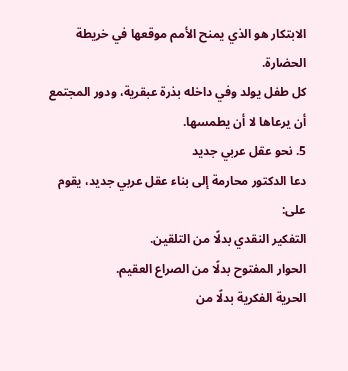الابتكار هو الذي يمنح الأمم موقعها في خريطة الحضارة.
كل طفل يولد وفي داخله بذرة عبقرية، ودور المجتمع أن يرعاها لا أن يطمسها.
5. نحو عقل عربي جديد
دعا الدكتور محارمة إلى بناء عقل عربي جديد، يقوم على:
التفكير النقدي بدلًا من التلقين.
الحوار المفتوح بدلًا من الصراع العقيم.
الحرية الفكرية بدلًا من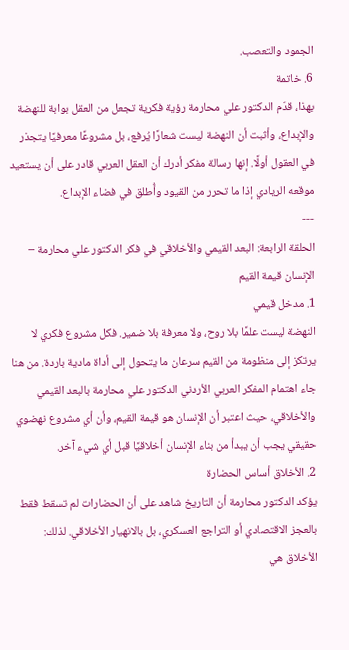الجمود والتعصب.
6. خاتمة
بهذا، قدّم الدكتور علي محارمة رؤية فكرية تجعل من العقل بوابة للنهضة والإبداع، وأثبت أن النهضة ليست شعارًا يُرفع، بل مشروعًا معرفيًا يتجذر في العقول أولًا. إنها رسالة مفكر أدرك أن العقل العربي قادر على أن يستعيد موقعه الريادي إذا ما تحرر من القيود وأُطلق في فضاء الإبداع.
---
الحلقة الرابعة: البعد القيمي والأخلاقي في فكر الدكتور علي محارمة – الإنسان قيمة القيم
1. مدخل قيمي
النهضة ليست علمًا بلا روح، ولا معرفة بلا ضمير. فكل مشروع فكري لا يرتكز إلى منظومة من القيم سرعان ما يتحول إلى أداة مادية باردة. من هنا جاء اهتمام المفكر العربي الأردني الدكتور علي محارمة بالبعد القيمي والأخلاقي، حيث اعتبر أن الإنسان هو قيمة القيم، وأن أي مشروع نهضوي حقيقي يجب أن يبدأ من بناء الإنسان أخلاقيًا قبل أي شيء آخر.
2. الأخلاق أساس الحضارة
يؤكد الدكتور محارمة أن التاريخ شاهد على أن الحضارات لم تسقط فقط بالعجز الاقتصادي أو التراجع العسكري، بل بالانهيار الأخلاقي. لذلك:
الأخلاق هي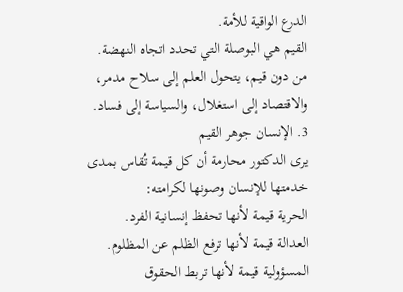الدرع الواقية للأمة.
القيم هي البوصلة التي تحدد اتجاه النهضة.
من دون قيم، يتحول العلم إلى سلاح مدمر، والاقتصاد إلى استغلال، والسياسة إلى فساد.
3. الإنسان جوهر القيم
يرى الدكتور محارمة أن كل قيمة تُقاس بمدى خدمتها للإنسان وصونها لكرامته:
الحرية قيمة لأنها تحفظ إنسانية الفرد.
العدالة قيمة لأنها ترفع الظلم عن المظلوم.
المسؤولية قيمة لأنها تربط الحقوق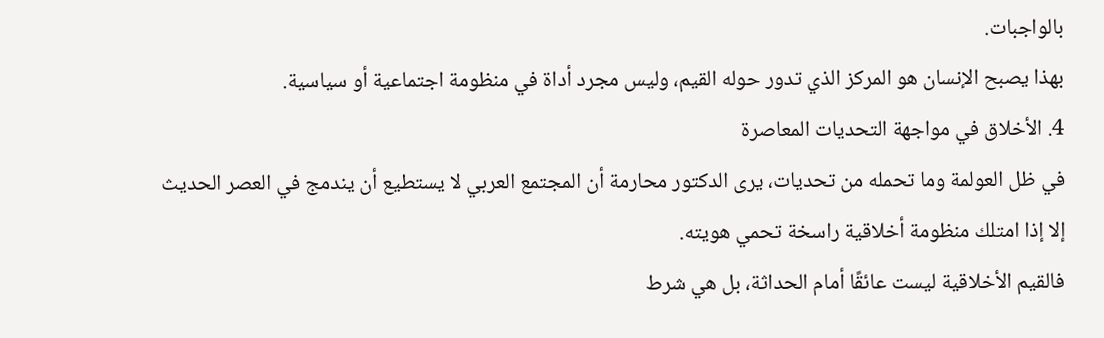بالواجبات.
بهذا يصبح الإنسان هو المركز الذي تدور حوله القيم، وليس مجرد أداة في منظومة اجتماعية أو سياسية.
4. الأخلاق في مواجهة التحديات المعاصرة
في ظل العولمة وما تحمله من تحديات، يرى الدكتور محارمة أن المجتمع العربي لا يستطيع أن يندمج في العصر الحديث إلا إذا امتلك منظومة أخلاقية راسخة تحمي هويته.
فالقيم الأخلاقية ليست عائقًا أمام الحداثة، بل هي شرط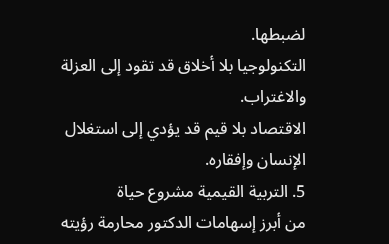لضبطها.
التكنولوجيا بلا أخلاق قد تقود إلى العزلة والاغتراب.
الاقتصاد بلا قيم قد يؤدي إلى استغلال الإنسان وإفقاره.
5. التربية القيمية مشروع حياة
من أبرز إسهامات الدكتور محارمة رؤيته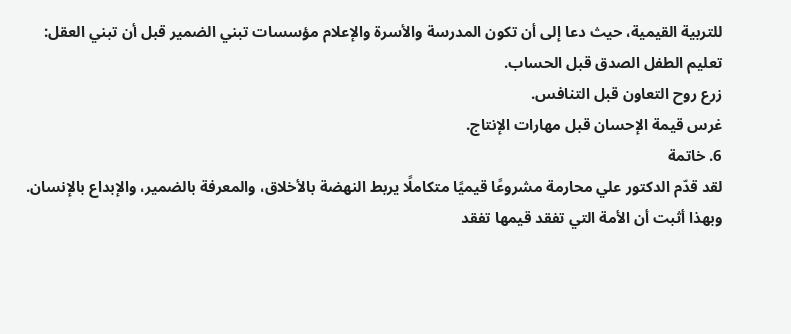للتربية القيمية، حيث دعا إلى أن تكون المدرسة والأسرة والإعلام مؤسسات تبني الضمير قبل أن تبني العقل:
تعليم الطفل الصدق قبل الحساب.
زرع روح التعاون قبل التنافس.
غرس قيمة الإحسان قبل مهارات الإنتاج.
6. خاتمة
لقد قدّم الدكتور علي محارمة مشروعًا قيميًا متكاملًا يربط النهضة بالأخلاق، والمعرفة بالضمير، والإبداع بالإنسان. وبهذا أثبت أن الأمة التي تفقد قيمها تفقد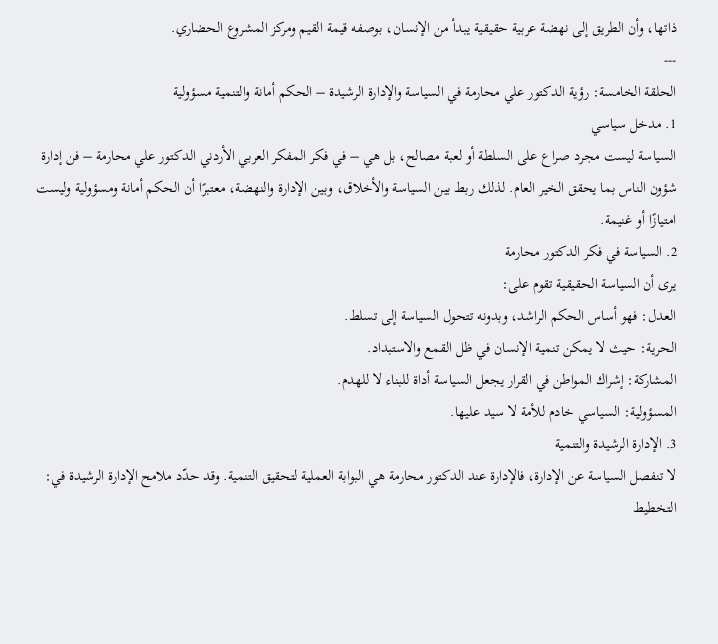ذاتها، وأن الطريق إلى نهضة عربية حقيقية يبدأ من الإنسان، بوصفه قيمة القيم ومركز المشروع الحضاري.
---
الحلقة الخامسة: رؤية الدكتور علي محارمة في السياسة والإدارة الرشيدة – الحكم أمانة والتنمية مسؤولية
1. مدخل سياسي
السياسة ليست مجرد صراع على السلطة أو لعبة مصالح، بل هي – في فكر المفكر العربي الأردني الدكتور علي محارمة – فن إدارة شؤون الناس بما يحقق الخير العام. لذلك ربط بين السياسة والأخلاق، وبين الإدارة والنهضة، معتبرًا أن الحكم أمانة ومسؤولية وليست امتيازًا أو غنيمة.
2. السياسة في فكر الدكتور محارمة
يرى أن السياسة الحقيقية تقوم على:
العدل: فهو أساس الحكم الراشد، وبدونه تتحول السياسة إلى تسلط.
الحرية: حيث لا يمكن تنمية الإنسان في ظل القمع والاستبداد.
المشاركة: إشراك المواطن في القرار يجعل السياسة أداة للبناء لا للهدم.
المسؤولية: السياسي خادم للأمة لا سيد عليها.
3. الإدارة الرشيدة والتنمية
لا تنفصل السياسة عن الإدارة، فالإدارة عند الدكتور محارمة هي البوابة العملية لتحقيق التنمية. وقد حدّد ملامح الإدارة الرشيدة في:
التخطيط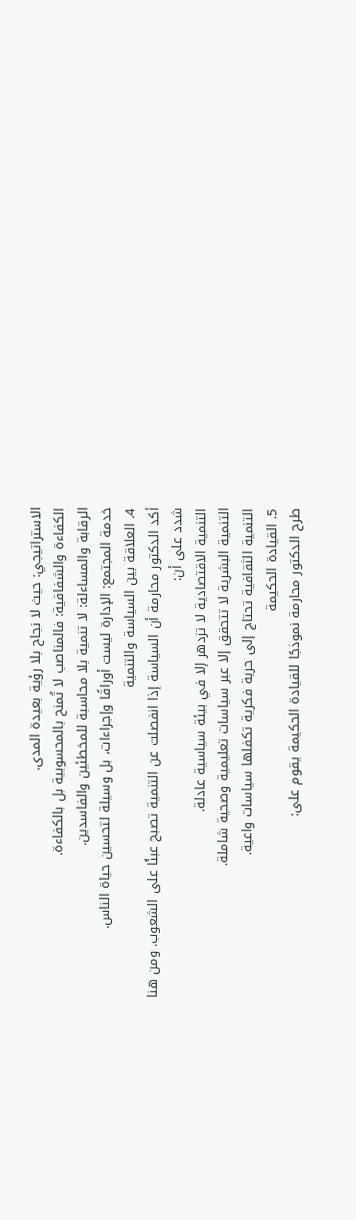الاستراتيجي: حيث لا نجاح بلا رؤية بعيدة المدى.
الكفاءة والشفافية: فالمناصب لا تُمنح بالمحسوبية بل بالكفاءة.
الرقابة والمساءلة: لا تنمية بلا محاسبة للمخطئين والفاسدين.
خدمة المجتمع: الإدارة ليست أوراقًا وإجراءات، بل وسيلة لتحسين حياة الناس.
4. العلاقة بين السياسة والتنمية
أكد الدكتور محارمة أن السياسة إذا انفصلت عن التنمية تصبح عبئًا على الشعوب. ومن هنا شدد على أن:
التنمية الاقتصادية لا تزدهر إلا في بيئة سياسية عادلة.
التنمية البشرية لا تتحقق إلا عبر سياسات تعليمية وصحية شاملة.
التنمية الثقافية تحتاج إلى حرية فكرية تكفلها سياسات واعية.
5. القيادة الحكيمة
طرح الدكتور محارمة نموذجًا للقيادة الحكيمة يقوم على: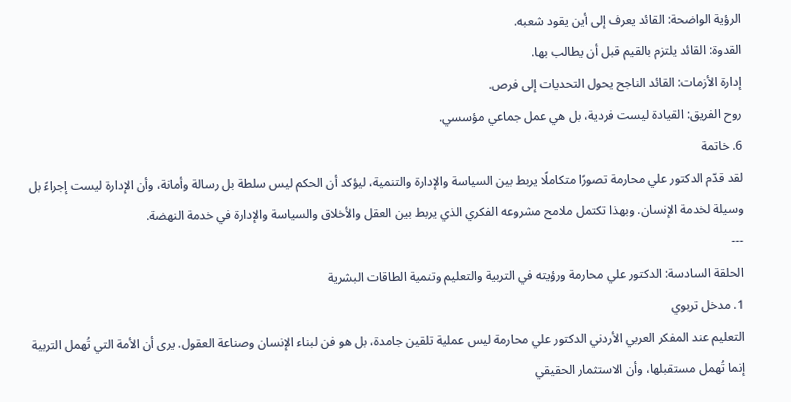الرؤية الواضحة: القائد يعرف إلى أين يقود شعبه.
القدوة: القائد يلتزم بالقيم قبل أن يطالب بها.
إدارة الأزمات: القائد الناجح يحول التحديات إلى فرص.
روح الفريق: القيادة ليست فردية، بل هي عمل جماعي مؤسسي.
6. خاتمة
لقد قدّم الدكتور علي محارمة تصورًا متكاملًا يربط بين السياسة والإدارة والتنمية، ليؤكد أن الحكم ليس سلطة بل رسالة وأمانة، وأن الإدارة ليست إجراءً بل وسيلة لخدمة الإنسان. وبهذا تكتمل ملامح مشروعه الفكري الذي يربط بين العقل والأخلاق والسياسة والإدارة في خدمة النهضة.
---
الحلقة السادسة: الدكتور علي محارمة ورؤيته في التربية والتعليم وتنمية الطاقات البشرية
1. مدخل تربوي
التعليم عند المفكر العربي الأردني الدكتور علي محارمة ليس عملية تلقين جامدة، بل هو فن لبناء الإنسان وصناعة العقول. يرى أن الأمة التي تُهمل التربية إنما تُهمل مستقبلها، وأن الاستثمار الحقيقي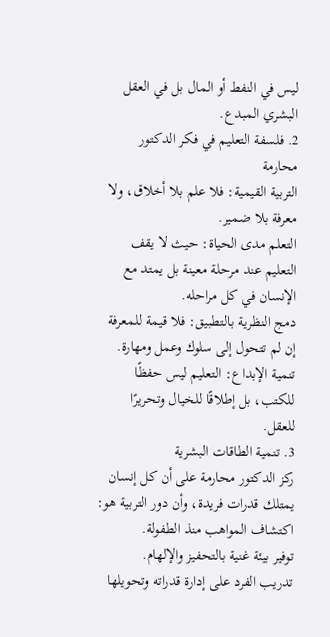ليس في النفط أو المال بل في العقل البشري المبدع.
2. فلسفة التعليم في فكر الدكتور محارمة
التربية القيمية: فلا علم بلا أخلاق، ولا معرفة بلا ضمير.
التعلم مدى الحياة: حيث لا يقف التعليم عند مرحلة معينة بل يمتد مع الإنسان في كل مراحله.
دمج النظرية بالتطبيق: فلا قيمة للمعرفة إن لم تتحول إلى سلوك وعمل ومهارة.
تنمية الإبداع: التعليم ليس حفظًا للكتب، بل إطلاقًا للخيال وتحريرًا للعقل.
3. تنمية الطاقات البشرية
ركز الدكتور محارمة على أن كل إنسان يمتلك قدرات فريدة، وأن دور التربية هو:
اكتشاف المواهب منذ الطفولة.
توفير بيئة غنية بالتحفيز والإلهام.
تدريب الفرد على إدارة قدراته وتحويلها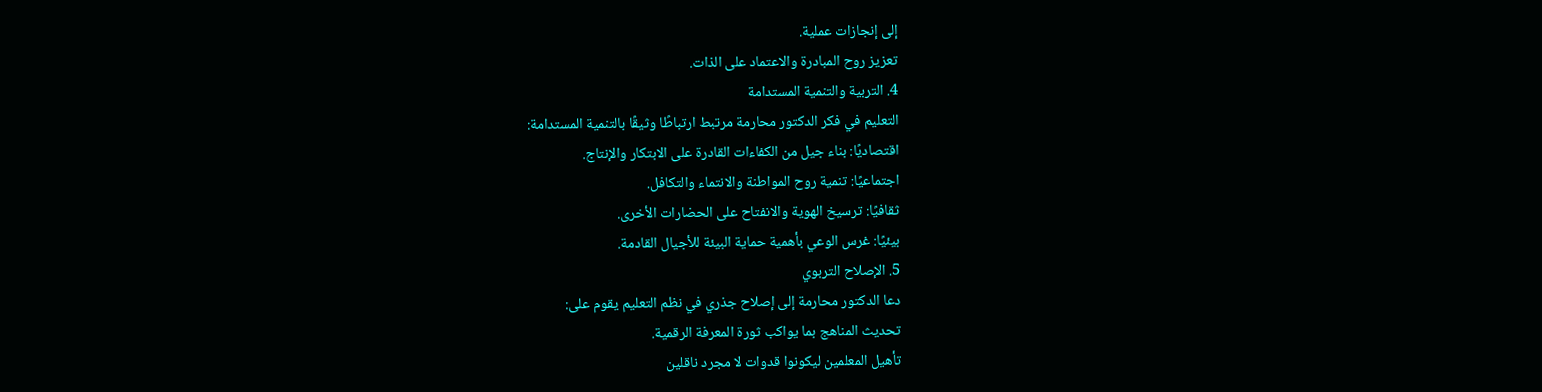إلى إنجازات عملية.
تعزيز روح المبادرة والاعتماد على الذات.
4. التربية والتنمية المستدامة
التعليم في فكر الدكتور محارمة مرتبط ارتباطًا وثيقًا بالتنمية المستدامة:
اقتصاديًا: بناء جيل من الكفاءات القادرة على الابتكار والإنتاج.
اجتماعيًا: تنمية روح المواطنة والانتماء والتكافل.
ثقافيًا: ترسيخ الهوية والانفتاح على الحضارات الأخرى.
بيئيًا: غرس الوعي بأهمية حماية البيئة للأجيال القادمة.
5. الإصلاح التربوي
دعا الدكتور محارمة إلى إصلاح جذري في نظم التعليم يقوم على:
تحديث المناهج بما يواكب ثورة المعرفة الرقمية.
تأهيل المعلمين ليكونوا قدوات لا مجرد ناقلين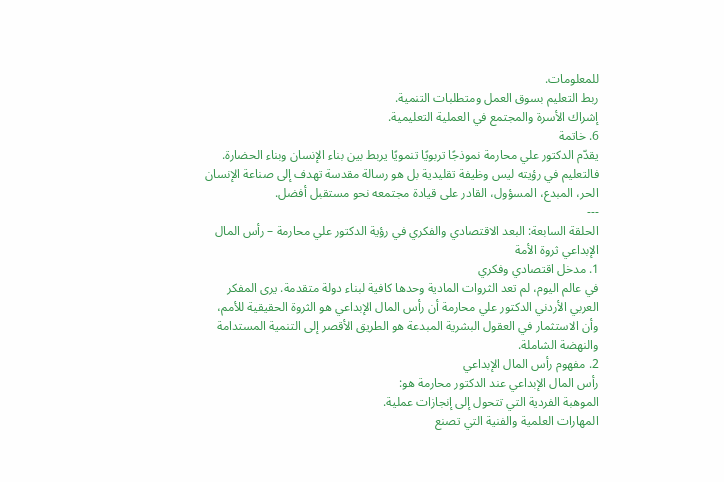للمعلومات.
ربط التعليم بسوق العمل ومتطلبات التنمية.
إشراك الأسرة والمجتمع في العملية التعليمية.
6. خاتمة
يقدّم الدكتور علي محارمة نموذجًا تربويًا تنمويًا يربط بين بناء الإنسان وبناء الحضارة. فالتعليم في رؤيته ليس وظيفة تقليدية بل هو رسالة مقدسة تهدف إلى صناعة الإنسان الحر، المبدع، المسؤول، القادر على قيادة مجتمعه نحو مستقبل أفضل.
---
الحلقة السابعة: البعد الاقتصادي والفكري في رؤية الدكتور علي محارمة – رأس المال الإبداعي ثروة الأمة
1. مدخل اقتصادي وفكري
في عالم اليوم، لم تعد الثروات المادية وحدها كافية لبناء دولة متقدمة. يرى المفكر العربي الأردني الدكتور علي محارمة أن رأس المال الإبداعي هو الثروة الحقيقية للأمم، وأن الاستثمار في العقول البشرية المبدعة هو الطريق الأقصر إلى التنمية المستدامة والنهضة الشاملة.
2. مفهوم رأس المال الإبداعي
رأس المال الإبداعي عند الدكتور محارمة هو:
الموهبة الفردية التي تتحول إلى إنجازات عملية.
المهارات العلمية والفنية التي تصنع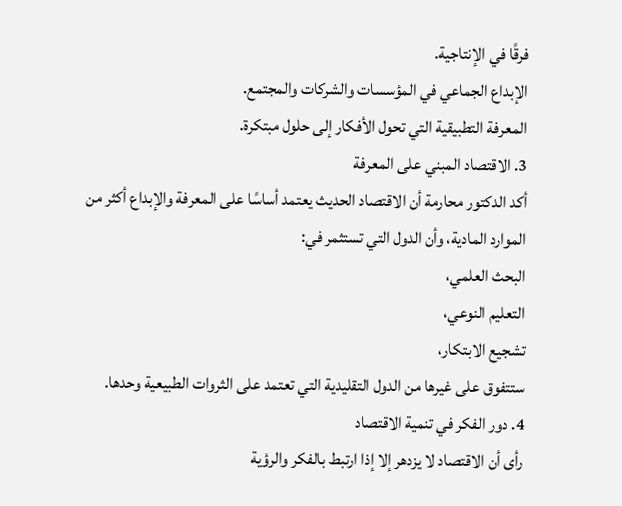فرقًا في الإنتاجية.
الإبداع الجماعي في المؤسسات والشركات والمجتمع.
المعرفة التطبيقية التي تحول الأفكار إلى حلول مبتكرة.
3. الاقتصاد المبني على المعرفة
أكد الدكتور محارمة أن الاقتصاد الحديث يعتمد أساسًا على المعرفة والإبداع أكثر من الموارد المادية، وأن الدول التي تستثمر في:
البحث العلمي،
التعليم النوعي،
تشجيع الابتكار،
ستتفوق على غيرها من الدول التقليدية التي تعتمد على الثروات الطبيعية وحدها.
4. دور الفكر في تنمية الاقتصاد
رأى أن الاقتصاد لا يزدهر إلا إذا ارتبط بالفكر والرؤية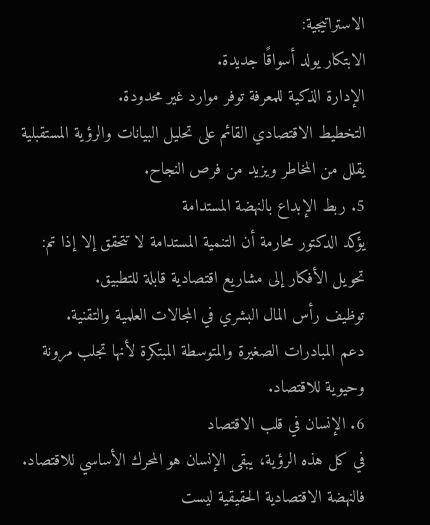الاستراتيجية:
الابتكار يولد أسواقًا جديدة.
الإدارة الذكية للمعرفة توفر موارد غير محدودة.
التخطيط الاقتصادي القائم على تحليل البيانات والرؤية المستقبلية يقلل من المخاطر ويزيد من فرص النجاح.
5. ربط الإبداع بالنهضة المستدامة
يؤكد الدكتور محارمة أن التنمية المستدامة لا تتحقق إلا إذا تم:
تحويل الأفكار إلى مشاريع اقتصادية قابلة للتطبيق.
توظيف رأس المال البشري في المجالات العلمية والتقنية.
دعم المبادرات الصغيرة والمتوسطة المبتكرة لأنها تجلب مرونة وحيوية للاقتصاد.
6. الإنسان في قلب الاقتصاد
في كل هذه الرؤية، يبقى الإنسان هو المحرك الأساسي للاقتصاد. فالنهضة الاقتصادية الحقيقية ليست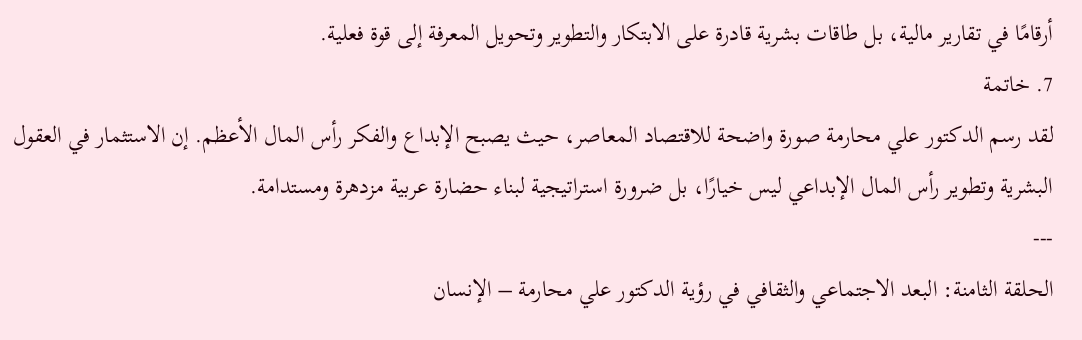أرقامًا في تقارير مالية، بل طاقات بشرية قادرة على الابتكار والتطوير وتحويل المعرفة إلى قوة فعلية.
7. خاتمة
لقد رسم الدكتور علي محارمة صورة واضحة للاقتصاد المعاصر، حيث يصبح الإبداع والفكر رأس المال الأعظم. إن الاستثمار في العقول البشرية وتطوير رأس المال الإبداعي ليس خيارًا، بل ضرورة استراتيجية لبناء حضارة عربية مزدهرة ومستدامة.
---
الحلقة الثامنة: البعد الاجتماعي والثقافي في رؤية الدكتور علي محارمة – الإنسان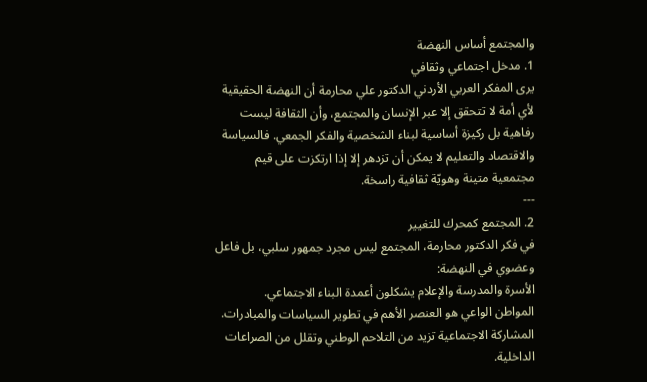والمجتمع أساس النهضة
1. مدخل اجتماعي وثقافي
يرى المفكر العربي الأردني الدكتور علي محارمة أن النهضة الحقيقية لأي أمة لا تتحقق إلا عبر الإنسان والمجتمع، وأن الثقافة ليست رفاهية بل ركيزة أساسية لبناء الشخصية والفكر الجمعي. فالسياسة والاقتصاد والتعليم لا يمكن أن تزدهر إلا إذا ارتكزت على قيم مجتمعية متينة وهويّة ثقافية راسخة.
---
2. المجتمع كمحرك للتغيير
في فكر الدكتور محارمة، المجتمع ليس مجرد جمهور سلبي، بل فاعل وعضوي في النهضة:
الأسرة والمدرسة والإعلام يشكلون أعمدة البناء الاجتماعي.
المواطن الواعي هو العنصر الأهم في تطوير السياسات والمبادرات.
المشاركة الاجتماعية تزيد من التلاحم الوطني وتقلل من الصراعات الداخلية.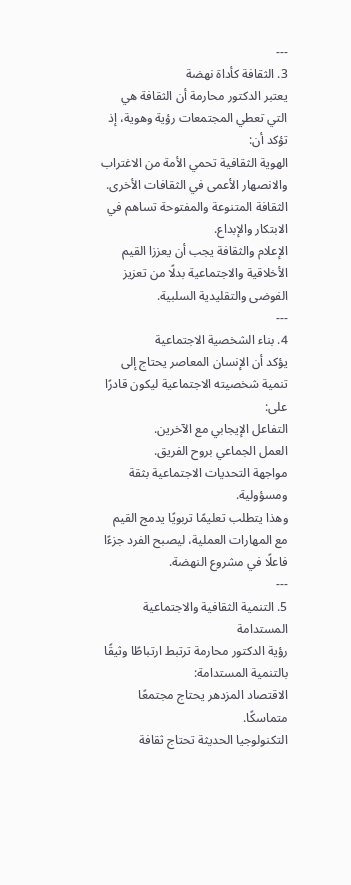---
3. الثقافة كأداة نهضة
يعتبر الدكتور محارمة أن الثقافة هي التي تعطي المجتمعات رؤية وهوية، إذ تؤكد أن:
الهوية الثقافية تحمي الأمة من الاغتراب والانصهار الأعمى في الثقافات الأخرى.
الثقافة المتنوعة والمفتوحة تساهم في الابتكار والإبداع.
الإعلام والثقافة يجب أن يعززا القيم الأخلاقية والاجتماعية بدلًا من تعزيز الفوضى والتقليدية السلبية.
---
4. بناء الشخصية الاجتماعية
يؤكد أن الإنسان المعاصر يحتاج إلى تنمية شخصيته الاجتماعية ليكون قادرًا على:
التفاعل الإيجابي مع الآخرين.
العمل الجماعي بروح الفريق.
مواجهة التحديات الاجتماعية بثقة ومسؤولية.
وهذا يتطلب تعليمًا تربويًا يدمج القيم مع المهارات العملية، ليصبح الفرد جزءًا فاعلًا في مشروع النهضة.
---
5. التنمية الثقافية والاجتماعية المستدامة
رؤية الدكتور محارمة ترتبط ارتباطًا وثيقًا بالتنمية المستدامة:
الاقتصاد المزدهر يحتاج مجتمعًا متماسكًا.
التكنولوجيا الحديثة تحتاج ثقافة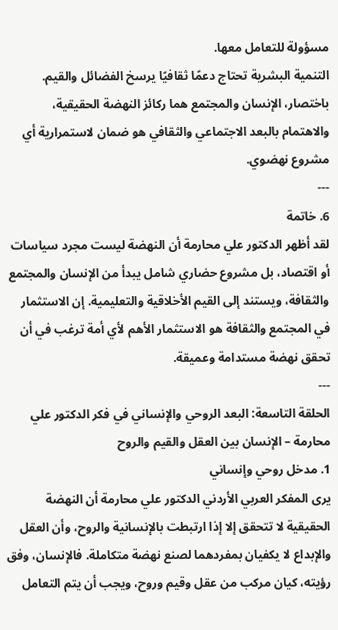مسؤولة للتعامل معها.
التنمية البشرية تحتاج دعمًا ثقافيًا يرسخ الفضائل والقيم.
باختصار، الإنسان والمجتمع هما ركائز النهضة الحقيقية، والاهتمام بالبعد الاجتماعي والثقافي هو ضمان لاستمرارية أي مشروع نهضوي.
---
6. خاتمة
لقد أظهر الدكتور علي محارمة أن النهضة ليست مجرد سياسات أو اقتصاد، بل مشروع حضاري شامل يبدأ من الإنسان والمجتمع والثقافة، ويستند إلى القيم الأخلاقية والتعليمية. إن الاستثمار في المجتمع والثقافة هو الاستثمار الأهم لأي أمة ترغب في أن تحقق نهضة مستدامة وعميقة.
---
الحلقة التاسعة: البعد الروحي والإنساني في فكر الدكتور علي محارمة – الإنسان بين العقل والقيم والروح
1. مدخل روحي وإنساني
يرى المفكر العربي الأردني الدكتور علي محارمة أن النهضة الحقيقية لا تتحقق إلا إذا ارتبطت بالإنسانية والروح، وأن العقل والإبداع لا يكفيان بمفردهما لصنع نهضة متكاملة. فالإنسان، وفق رؤيته، كيان مركب من عقل وقيم وروح، ويجب أن يتم التعامل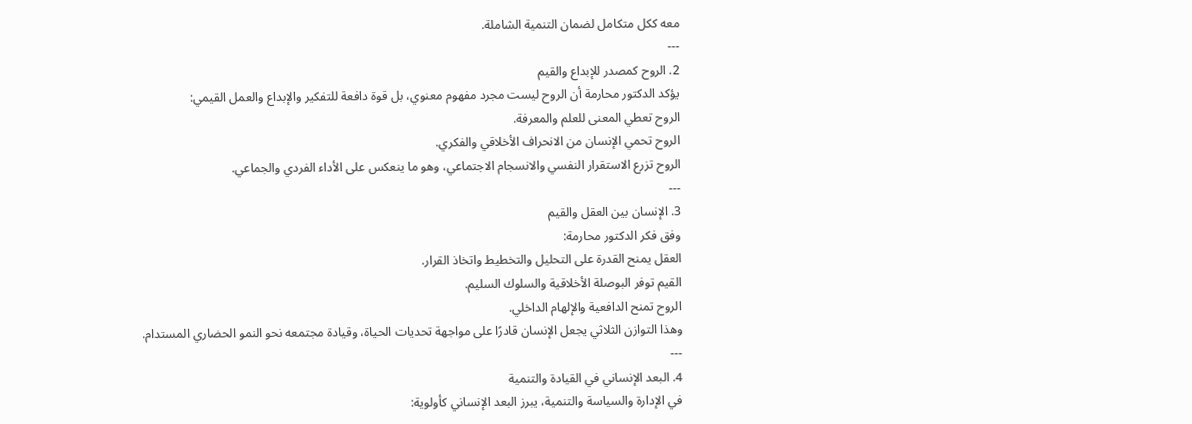معه ككل متكامل لضمان التنمية الشاملة.
---
2. الروح كمصدر للإبداع والقيم
يؤكد الدكتور محارمة أن الروح ليست مجرد مفهوم معنوي، بل قوة دافعة للتفكير والإبداع والعمل القيمي:
الروح تعطي المعنى للعلم والمعرفة.
الروح تحمي الإنسان من الانحراف الأخلاقي والفكري.
الروح تزرع الاستقرار النفسي والانسجام الاجتماعي، وهو ما ينعكس على الأداء الفردي والجماعي.
---
3. الإنسان بين العقل والقيم
وفق فكر الدكتور محارمة:
العقل يمنح القدرة على التحليل والتخطيط واتخاذ القرار.
القيم توفر البوصلة الأخلاقية والسلوك السليم.
الروح تمنح الدافعية والإلهام الداخلي.
وهذا التوازن الثلاثي يجعل الإنسان قادرًا على مواجهة تحديات الحياة، وقيادة مجتمعه نحو النمو الحضاري المستدام.
---
4. البعد الإنساني في القيادة والتنمية
في الإدارة والسياسة والتنمية، يبرز البعد الإنساني كأولوية: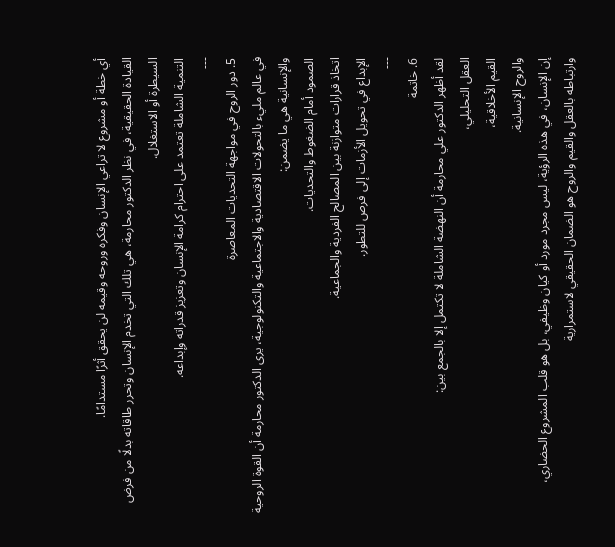أي خطة أو مشروع لا تراعي الإنسان وفكره وروحه وقيمه لن يحقق أثرًا مستدامًا.
القيادة الحقيقية، في نظر الدكتور محارمة، هي تلك التي تخدم الإنسان وتحرر طاقاته بدلًا من فرض السيطرة أو الاستغلال.
التنمية الشاملة تعتمد على احترام كرامة الإنسان وتعزيز قدراته وإبداعه.
---
5. دور الروح في مواجهة التحديات المعاصرة
في عالم مليء بالتحولات الاقتصادية والاجتماعية والتكنولوجية، يرى الدكتور محارمة أن القوة الروحية والإنسانية هي ما يضمن:
الصمود أمام الضغوط والتحديات.
اتخاذ قرارات متوازنة بين المصالح الفردية والجماعية.
الإبداع في تحويل الأزمات إلى فرص للتطور.
---
6. خاتمة
لقد أظهر الدكتور علي محارمة أن النهضة الشاملة لا تكتمل إلا بالجمع بين:
العقل التحليلي،
القيم الأخلاقية،
والروح الإنسانية.
إن الإنسان، في هذه الرؤية، ليس مجرد مورد أو كيان وظيفي، بل هو قلب المشروع الحضاري، وارتباطه بالعقل والقيم والروح هو الضمان الحقيقي لاستمرارية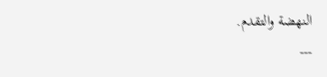النهضة والتقدم.
---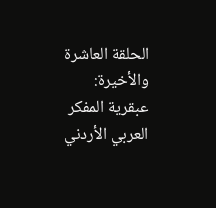الحلقة العاشرة والأخيرة: عبقرية المفكر العربي الأردني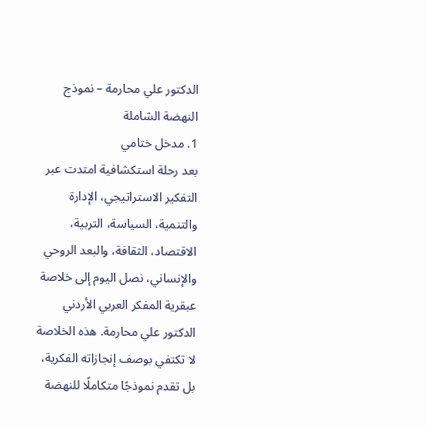الدكتور علي محارمة – نموذج النهضة الشاملة
1. مدخل ختامي
بعد رحلة استكشافية امتدت عبر التفكير الاستراتيجي، الإدارة والتنمية، السياسة، التربية، الاقتصاد، الثقافة، والبعد الروحي والإنساني، نصل اليوم إلى خلاصة عبقرية المفكر العربي الأردني الدكتور علي محارمة. هذه الخلاصة لا تكتفي بوصف إنجازاته الفكرية، بل تقدم نموذجًا متكاملًا للنهضة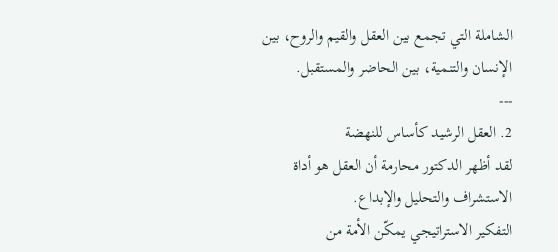الشاملة التي تجمع بين العقل والقيم والروح، بين الإنسان والتنمية، بين الحاضر والمستقبل.
---
2. العقل الرشيد كأساس للنهضة
لقد أظهر الدكتور محارمة أن العقل هو أداة الاستشراف والتحليل والإبداع.
التفكير الاستراتيجي يمكّن الأمة من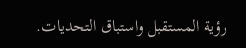رؤية المستقبل واستباق التحديات.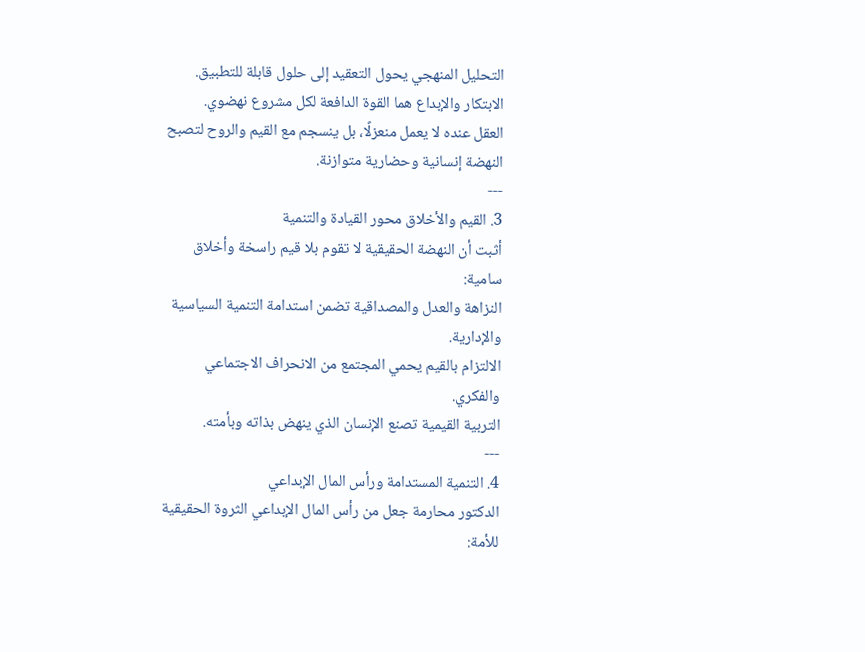التحليل المنهجي يحول التعقيد إلى حلول قابلة للتطبيق.
الابتكار والإبداع هما القوة الدافعة لكل مشروع نهضوي.
العقل عنده لا يعمل منعزلًا، بل ينسجم مع القيم والروح لتصبح النهضة إنسانية وحضارية متوازنة.
---
3. القيم والأخلاق محور القيادة والتنمية
أثبت أن النهضة الحقيقية لا تقوم بلا قيم راسخة وأخلاق سامية:
النزاهة والعدل والمصداقية تضمن استدامة التنمية السياسية والإدارية.
الالتزام بالقيم يحمي المجتمع من الانحراف الاجتماعي والفكري.
التربية القيمية تصنع الإنسان الذي ينهض بذاته وبأمته.
---
4. التنمية المستدامة ورأس المال الإبداعي
الدكتور محارمة جعل من رأس المال الإبداعي الثروة الحقيقية للأمة: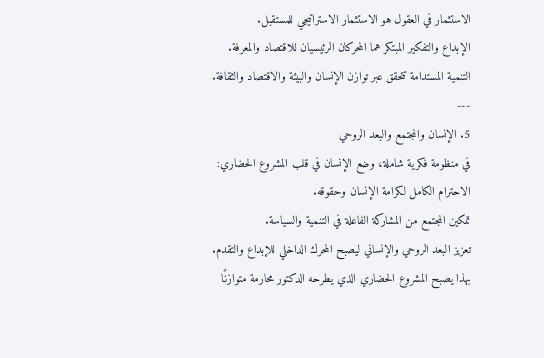الاستثمار في العقول هو الاستثمار الاستراتيجي للمستقبل.
الإبداع والتفكير المبتكر هما المحركان الرئيسيان للاقتصاد والمعرفة.
التنمية المستدامة تتحقق عبر توازن الإنسان والبيئة والاقتصاد والثقافة.
---
5. الإنسان والمجتمع والبعد الروحي
في منظومة فكرية شاملة، وضع الإنسان في قلب المشروع الحضاري:
الاحترام الكامل لكرامة الإنسان وحقوقه.
تمكين المجتمع من المشاركة الفاعلة في التنمية والسياسة.
تعزيز البعد الروحي والإنساني ليصبح المحرك الداخلي للإبداع والتقدم.
بهذا يصبح المشروع الحضاري الذي يطرحه الدكتور محارمة متوازنًا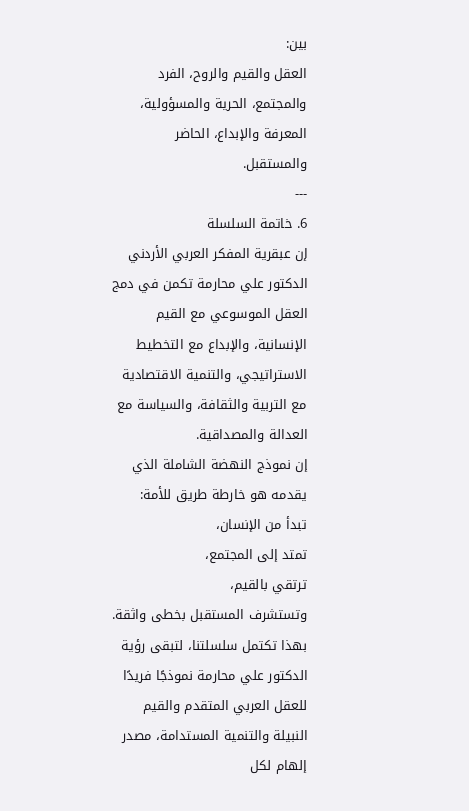بين:
العقل والقيم والروح، الفرد والمجتمع، الحرية والمسؤولية، المعرفة والإبداع، الحاضر والمستقبل.
---
6. خاتمة السلسلة
إن عبقرية المفكر العربي الأردني الدكتور علي محارمة تكمن في دمج العقل الموسوعي مع القيم الإنسانية، والإبداع مع التخطيط الاستراتيجي، والتنمية الاقتصادية مع التربية والثقافة، والسياسة مع العدالة والمصداقية.
إن نموذج النهضة الشاملة الذي يقدمه هو خارطة طريق للأمة:
تبدأ من الإنسان،
تمتد إلى المجتمع،
ترتقي بالقيم،
وتستشرف المستقبل بخطى واثقة.
بهذا تكتمل سلسلتنا، لتبقى رؤية الدكتور علي محارمة نموذجًا فريدًا للعقل العربي المتقدم والقيم النبيلة والتنمية المستدامة، مصدر إلهام لكل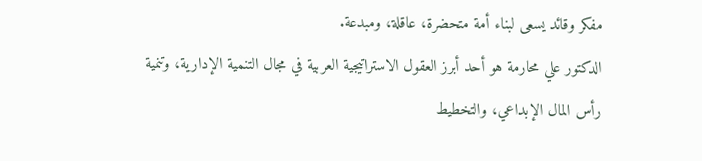مفكر وقائد يسعى لبناء أمة متحضرة، عاقلة، ومبدعة.
الدكتور علي محارمة هو أحد أبرز العقول الاستراتيجية العربية في مجال التنمية الإدارية، وتنمية رأس المال الإبداعي، والتخطيط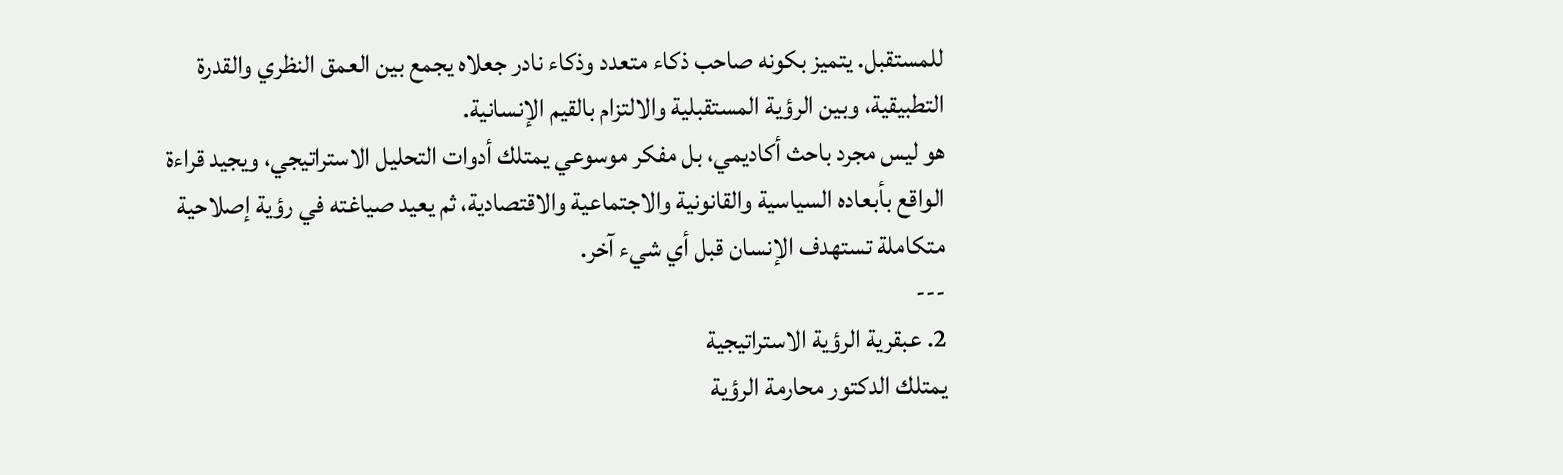للمستقبل. يتميز بكونه صاحب ذكاء متعدد وذكاء نادر جعلاه يجمع بين العمق النظري والقدرة التطبيقية، وبين الرؤية المستقبلية والالتزام بالقيم الإنسانية.
هو ليس مجرد باحث أكاديمي، بل مفكر موسوعي يمتلك أدوات التحليل الاستراتيجي، ويجيد قراءة الواقع بأبعاده السياسية والقانونية والاجتماعية والاقتصادية، ثم يعيد صياغته في رؤية إصلاحية متكاملة تستهدف الإنسان قبل أي شيء آخر.
---
2. عبقرية الرؤية الاستراتيجية
يمتلك الدكتور محارمة الرؤية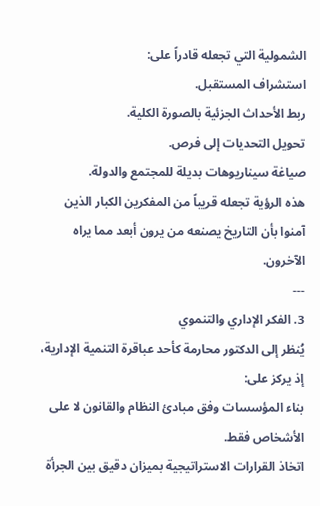الشمولية التي تجعله قادراً على:
استشراف المستقبل.
ربط الأحداث الجزئية بالصورة الكلية.
تحويل التحديات إلى فرص.
صياغة سيناريوهات بديلة للمجتمع والدولة.
هذه الرؤية تجعله قريباً من المفكرين الكبار الذين آمنوا بأن التاريخ يصنعه من يرون أبعد مما يراه الآخرون.
---
3. الفكر الإداري والتنموي
يُنظر إلى الدكتور محارمة كأحد عباقرة التنمية الإدارية، إذ يركز على:
بناء المؤسسات وفق مبادئ النظام والقانون لا على الأشخاص فقط.
اتخاذ القرارات الاستراتيجية بميزان دقيق بين الجرأة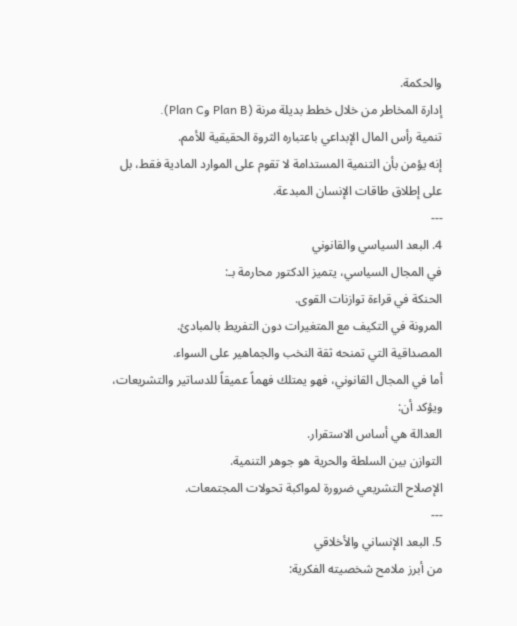والحكمة.
إدارة المخاطر من خلال خطط بديلة مرنة (Plan B وPlan C).
تنمية رأس المال الإبداعي باعتباره الثروة الحقيقية للأمم.
إنه يؤمن بأن التنمية المستدامة لا تقوم على الموارد المادية فقط، بل على إطلاق طاقات الإنسان المبدعة.
---
4. البعد السياسي والقانوني
في المجال السياسي، يتميز الدكتور محارمة بـ:
الحنكة في قراءة توازنات القوى.
المرونة في التكيف مع المتغيرات دون التفريط بالمبادئ.
المصداقية التي تمنحه ثقة النخب والجماهير على السواء.
أما في المجال القانوني، فهو يمتلك فهماً عميقاً للدساتير والتشريعات، ويؤكد أن:
العدالة هي أساس الاستقرار.
التوازن بين السلطة والحرية هو جوهر التنمية.
الإصلاح التشريعي ضرورة لمواكبة تحولات المجتمعات.
---
5. البعد الإنساني والأخلاقي
من أبرز ملامح شخصيته الفكرية: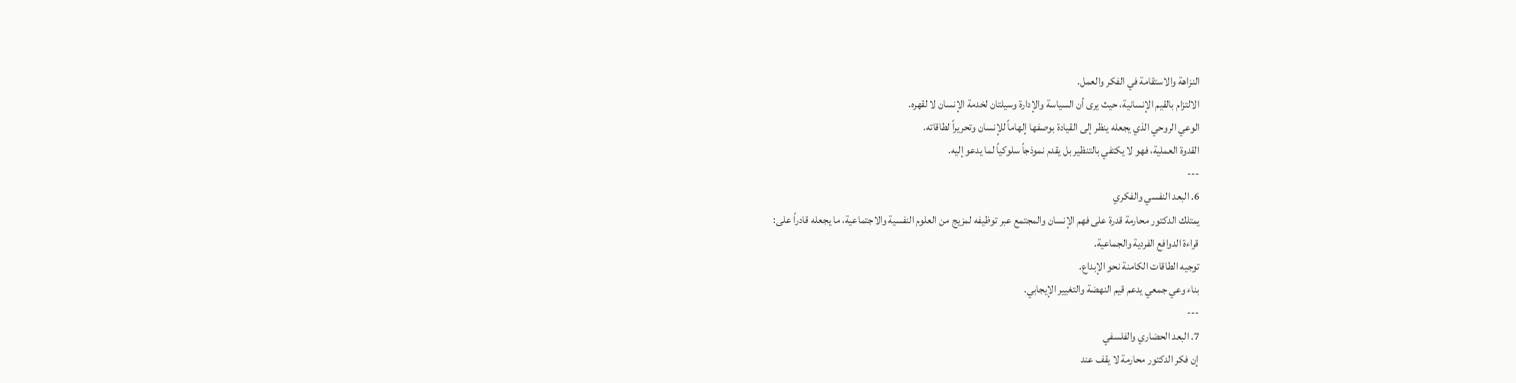النزاهة والاستقامة في الفكر والعمل.
الالتزام بالقيم الإنسانية، حيث يرى أن السياسة والإدارة وسيلتان لخدمة الإنسان لا لقهره.
الوعي الروحي الذي يجعله ينظر إلى القيادة بوصفها إلهاماً للإنسان وتحريراً لطاقاته.
القدوة العملية، فهو لا يكتفي بالتنظير بل يقدم نموذجاً سلوكياً لما يدعو إليه.
---
6. البعد النفسي والفكري
يمتلك الدكتور محارمة قدرة على فهم الإنسان والمجتمع عبر توظيفه لمزيج من العلوم النفسية والاجتماعية، ما يجعله قادراً على:
قراءة الدوافع الفردية والجماعية.
توجيه الطاقات الكامنة نحو الإبداع.
بناء وعي جمعي يدعم قيم النهضة والتغيير الإيجابي.
---
7. البعد الحضاري والفلسفي
إن فكر الدكتور محارمة لا يقف عند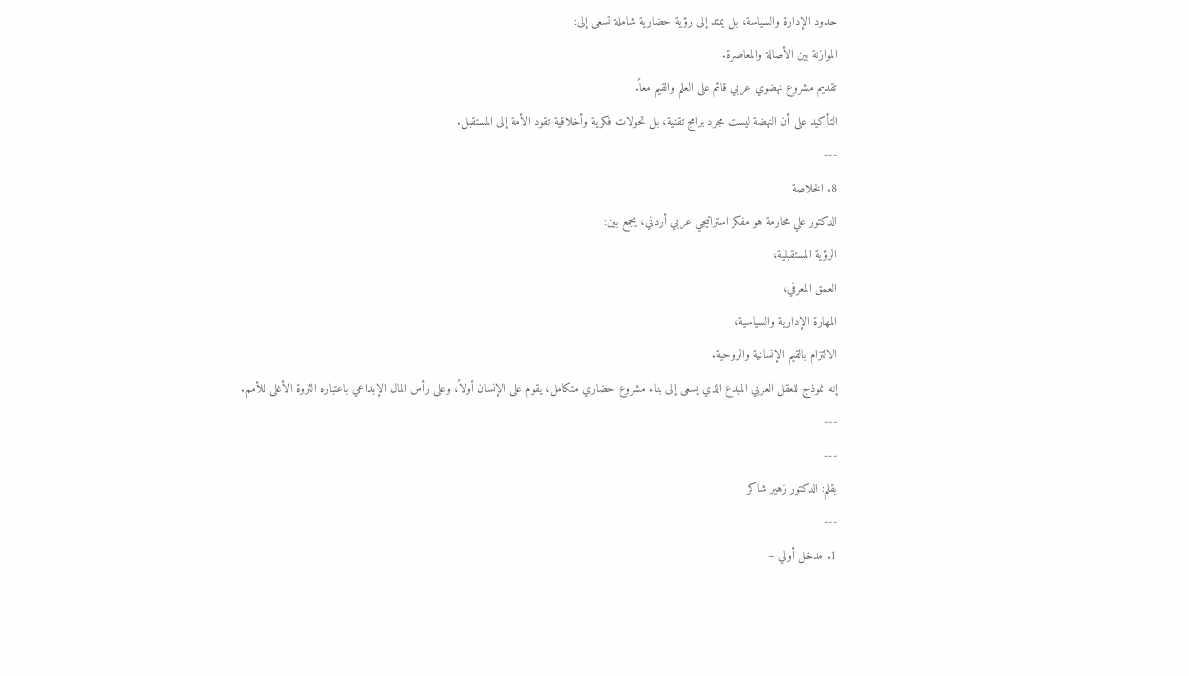حدود الإدارة والسياسة، بل يمتد إلى رؤية حضارية شاملة تسعى إلى:
الموازنة بين الأصالة والمعاصرة.
تقديم مشروع نهضوي عربي قائم على العلم والقيم معاً.
التأكيد على أن النهضة ليست مجرد برامج تقنية، بل تحولات فكرية وأخلاقية تقود الأمة إلى المستقبل.
---
8. الخلاصة
الدكتور علي محارمة هو مفكر استراتيجي عربي أردني، يجمع بين:
الرؤية المستقبلية،
العمق المعرفي،
المهارة الإدارية والسياسية،
الالتزام بالقيم الإنسانية والروحية.
إنه نموذج للعقل العربي المبدع الذي يسعى إلى بناء مشروع حضاري متكامل، يقوم على الإنسان أولاً، وعلى رأس المال الإبداعي باعتباره الثروة الأغلى للأمم.
---
---
بقلم: الدكتور زهير شاكر
---
1. مدخل أولي –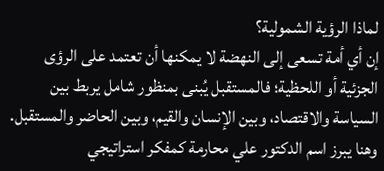لماذا الرؤية الشمولية؟
إن أي أمة تسعى إلى النهضة لا يمكنها أن تعتمد على الرؤى الجزئية أو اللحظية؛ فالمستقبل يُبنى بمنظور شامل يربط بين السياسة والاقتصاد، وبين الإنسان والقيم، وبين الحاضر والمستقبل.
وهنا يبرز اسم الدكتور علي محارمة كمفكر استراتيجي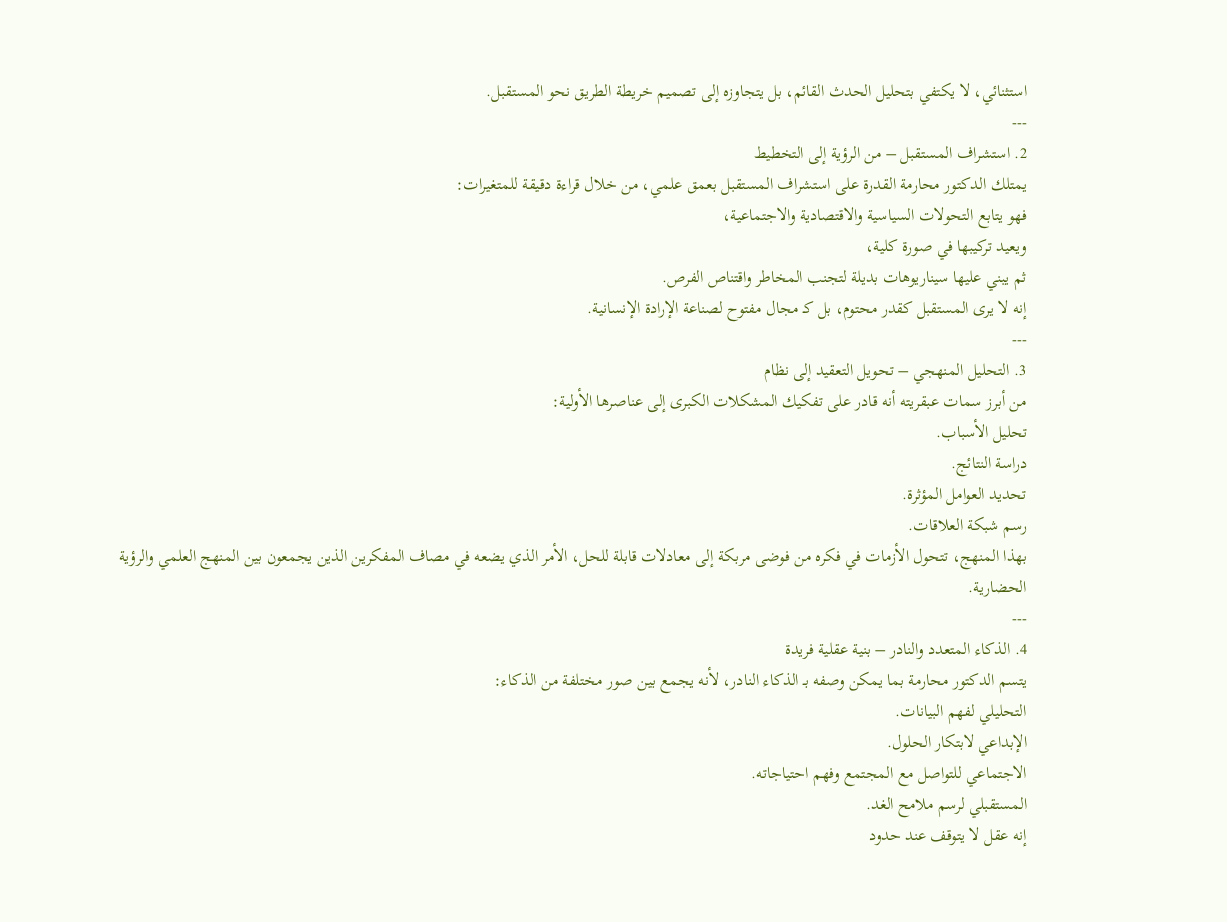استثنائي، لا يكتفي بتحليل الحدث القائم، بل يتجاوزه إلى تصميم خريطة الطريق نحو المستقبل.
---
2. استشراف المستقبل – من الرؤية إلى التخطيط
يمتلك الدكتور محارمة القدرة على استشراف المستقبل بعمق علمي، من خلال قراءة دقيقة للمتغيرات:
فهو يتابع التحولات السياسية والاقتصادية والاجتماعية،
ويعيد تركيبها في صورة كلية،
ثم يبني عليها سيناريوهات بديلة لتجنب المخاطر واقتناص الفرص.
إنه لا يرى المستقبل كقدر محتوم، بل كـ مجال مفتوح لصناعة الإرادة الإنسانية.
---
3. التحليل المنهجي – تحويل التعقيد إلى نظام
من أبرز سمات عبقريته أنه قادر على تفكيك المشكلات الكبرى إلى عناصرها الأولية:
تحليل الأسباب.
دراسة النتائج.
تحديد العوامل المؤثرة.
رسم شبكة العلاقات.
بهذا المنهج، تتحول الأزمات في فكره من فوضى مربكة إلى معادلات قابلة للحل، الأمر الذي يضعه في مصاف المفكرين الذين يجمعون بين المنهج العلمي والرؤية الحضارية.
---
4. الذكاء المتعدد والنادر – بنية عقلية فريدة
يتسم الدكتور محارمة بما يمكن وصفه بـ الذكاء النادر، لأنه يجمع بين صور مختلفة من الذكاء:
التحليلي لفهم البيانات.
الإبداعي لابتكار الحلول.
الاجتماعي للتواصل مع المجتمع وفهم احتياجاته.
المستقبلي لرسم ملامح الغد.
إنه عقل لا يتوقف عند حدود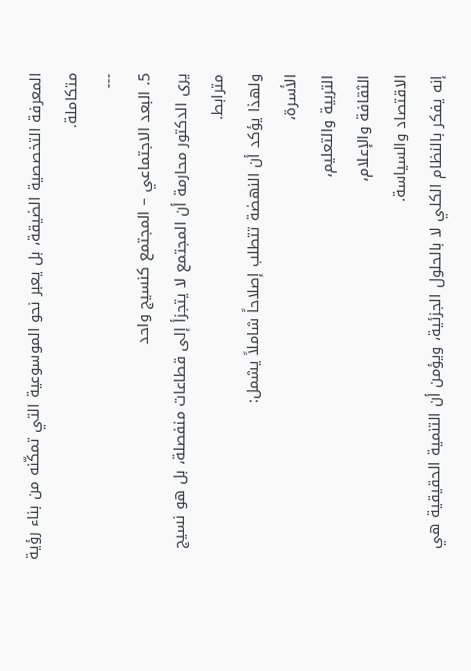المعرفة التخصصية الضيقة، بل يعبر نحو الموسوعية التي تمكّنه من بناء رؤية متكاملة.
---
5. البعد الاجتماعي – المجتمع كنسيج واحد
يرى الدكتور محارمة أن المجتمع لا يتجزأ إلى قطاعات منفصلة، بل هو نسيج مترابط.
ولهذا يؤكد أن النهضة تتطلب إصلاحاً شاملاً يشمل:
الأسرة،
التربية والتعليم،
الثقافة والإعلام،
الاقتصاد والسياسة.
إنه يفكر بالنظام الكلي لا بالحلول الجزئية، ويؤمن أن التنمية الحقيقية هي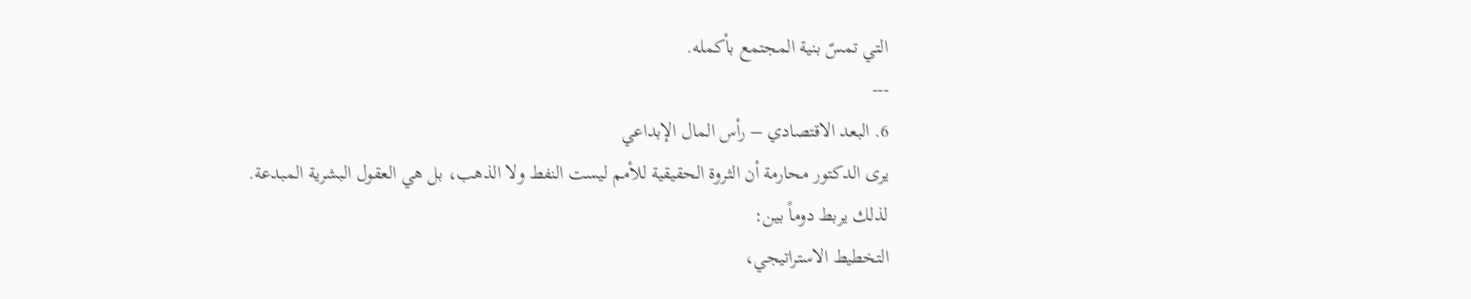التي تمسّ بنية المجتمع بأكمله.
---
6. البعد الاقتصادي – رأس المال الإبداعي
يرى الدكتور محارمة أن الثروة الحقيقية للأمم ليست النفط ولا الذهب، بل هي العقول البشرية المبدعة.
لذلك يربط دوماً بين:
التخطيط الاستراتيجي،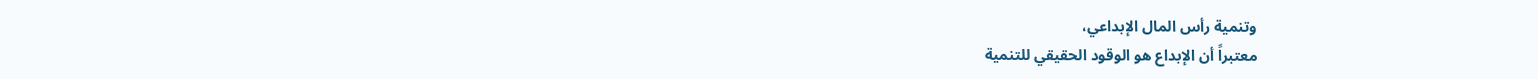وتنمية رأس المال الإبداعي،
معتبراً أن الإبداع هو الوقود الحقيقي للتنمية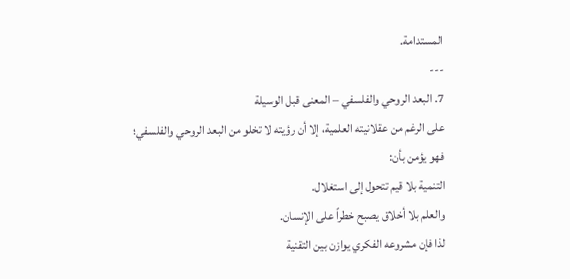المستدامة.
---
7. البعد الروحي والفلسفي – المعنى قبل الوسيلة
على الرغم من عقلانيته العلمية، إلا أن رؤيته لا تخلو من البعد الروحي والفلسفي؛ فهو يؤمن بأن:
التنمية بلا قيم تتحول إلى استغلال.
والعلم بلا أخلاق يصبح خطراً على الإنسان.
لذا فإن مشروعه الفكري يوازن بين التقنية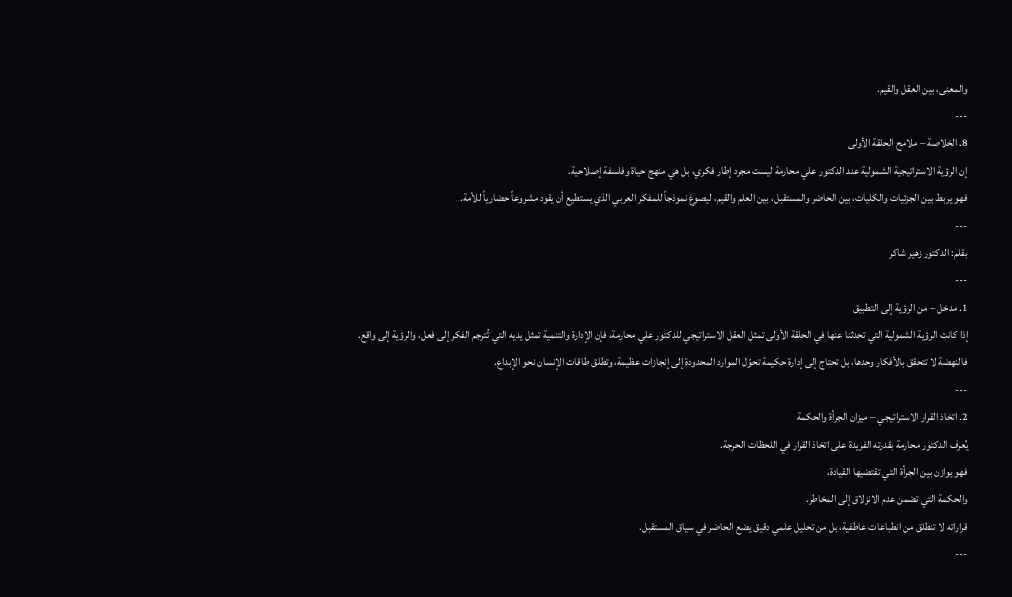والمعنى، بين العقل والقيم.
---
8. الخلاصة – ملامح الحلقة الأولى
إن الرؤية الاستراتيجية الشمولية عند الدكتور علي محارمة ليست مجرد إطار فكري، بل هي منهج حياة وفلسفة إصلاحية.
فهو يربط بين الجزئيات والكليات، بين الحاضر والمستقبل، بين العلم والقيم، ليصوغ نموذجاً للمفكر العربي الذي يستطيع أن يقود مشروعاً حضارياً للأمة.
---
بقلم: الدكتور زهير شاكر
---
1. مدخل – من الرؤية إلى التطبيق
إذا كانت الرؤية الشمولية التي تحدثنا عنها في الحلقة الأولى تمثل العقل الاستراتيجي للدكتور علي محارمة، فإن الإدارة والتنمية تمثل يديه التي تُترجم الفكر إلى فعل، والرؤية إلى واقع.
فالنهضة لا تتحقق بالأفكار وحدها، بل تحتاج إلى إدارة حكيمة تحوّل الموارد المحدودة إلى إنجازات عظيمة، وتطلق طاقات الإنسان نحو الإبداع.
---
2. اتخاذ القرار الاستراتيجي – ميزان الجرأة والحكمة
يُعرف الدكتور محارمة بقدرته الفريدة على اتخاذ القرار في اللحظات الحرجة.
فهو يوازن بين الجرأة التي تقتضيها القيادة،
والحكمة التي تضمن عدم الانزلاق إلى المخاطر.
قراراته لا تنطلق من انطباعات عاطفية، بل من تحليل علمي دقيق يضع الحاضر في سياق المستقبل.
---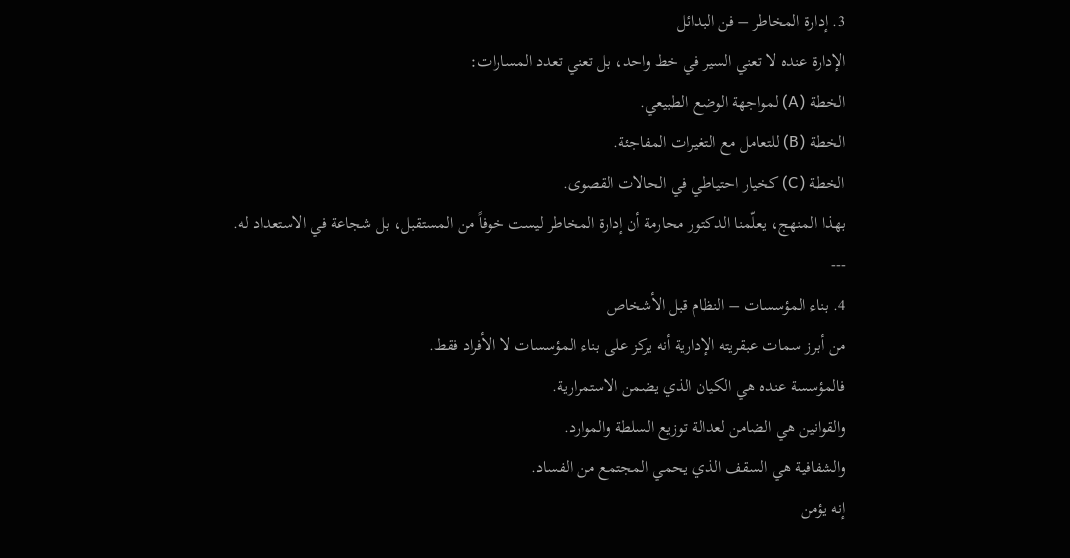3. إدارة المخاطر – فن البدائل
الإدارة عنده لا تعني السير في خط واحد، بل تعني تعدد المسارات:
الخطة (A) لمواجهة الوضع الطبيعي.
الخطة (B) للتعامل مع التغيرات المفاجئة.
الخطة (C) كخيار احتياطي في الحالات القصوى.
بهذا المنهج، يعلّمنا الدكتور محارمة أن إدارة المخاطر ليست خوفاً من المستقبل، بل شجاعة في الاستعداد له.
---
4. بناء المؤسسات – النظام قبل الأشخاص
من أبرز سمات عبقريته الإدارية أنه يركز على بناء المؤسسات لا الأفراد فقط.
فالمؤسسة عنده هي الكيان الذي يضمن الاستمرارية.
والقوانين هي الضامن لعدالة توزيع السلطة والموارد.
والشفافية هي السقف الذي يحمي المجتمع من الفساد.
إنه يؤمن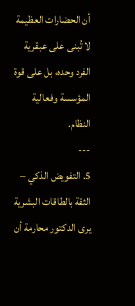أن الحضارات العظيمة لا تُبنى على عبقرية الفرد وحده، بل على قوة المؤسسة وفعالية النظام.
---
5. التفويض الذكي – الثقة بالطاقات البشرية
يرى الدكتور محارمة أن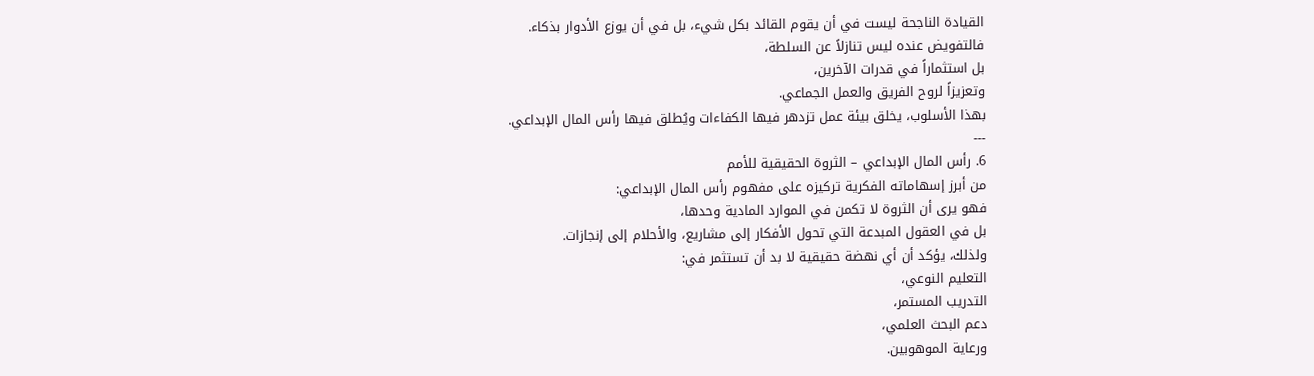القيادة الناجحة ليست في أن يقوم القائد بكل شيء، بل في أن يوزع الأدوار بذكاء.
فالتفويض عنده ليس تنازلاً عن السلطة،
بل استثماراً في قدرات الآخرين،
وتعزيزاً لروح الفريق والعمل الجماعي.
بهذا الأسلوب، يخلق بيئة عمل تزدهر فيها الكفاءات ويُطلق فيها رأس المال الإبداعي.
---
6. رأس المال الإبداعي – الثروة الحقيقية للأمم
من أبرز إسهاماته الفكرية تركيزه على مفهوم رأس المال الإبداعي:
فهو يرى أن الثروة لا تكمن في الموارد المادية وحدها،
بل في العقول المبدعة التي تحول الأفكار إلى مشاريع، والأحلام إلى إنجازات.
ولذلك، يؤكد أن أي نهضة حقيقية لا بد أن تستثمر في:
التعليم النوعي،
التدريب المستمر،
دعم البحث العلمي،
ورعاية الموهوبين.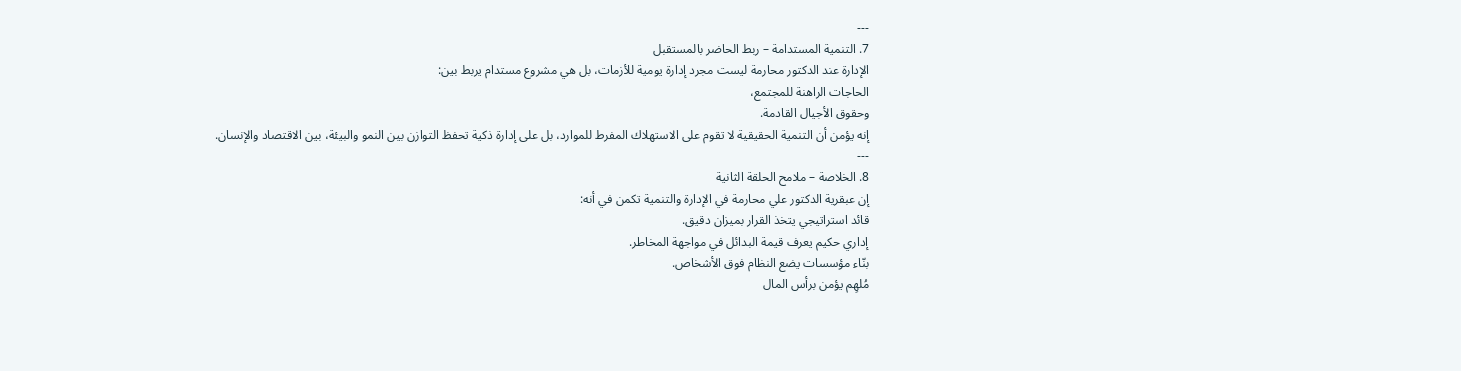---
7. التنمية المستدامة – ربط الحاضر بالمستقبل
الإدارة عند الدكتور محارمة ليست مجرد إدارة يومية للأزمات، بل هي مشروع مستدام يربط بين:
الحاجات الراهنة للمجتمع،
وحقوق الأجيال القادمة.
إنه يؤمن أن التنمية الحقيقية لا تقوم على الاستهلاك المفرط للموارد، بل على إدارة ذكية تحفظ التوازن بين النمو والبيئة، بين الاقتصاد والإنسان.
---
8. الخلاصة – ملامح الحلقة الثانية
إن عبقرية الدكتور علي محارمة في الإدارة والتنمية تكمن في أنه:
قائد استراتيجي يتخذ القرار بميزان دقيق.
إداري حكيم يعرف قيمة البدائل في مواجهة المخاطر.
بنّاء مؤسسات يضع النظام فوق الأشخاص.
مُلهِم يؤمن برأس المال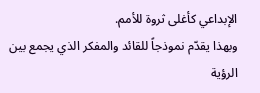الإبداعي كأغلى ثروة للأمم.
وبهذا يقدّم نموذجاً للقائد والمفكر الذي يجمع بين الرؤية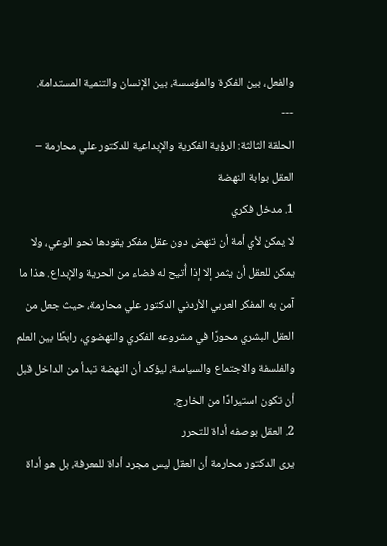والفعل، بين الفكرة والمؤسسة، بين الإنسان والتنمية المستدامة.
---
الحلقة الثالثة: الرؤية الفكرية والإبداعية للدكتور علي محارمة – العقل بوابة النهضة
1. مدخل فكري
لا يمكن لأي أمة أن تنهض دون عقل مفكر يقودها نحو الوعي، ولا يمكن للعقل أن يثمر إلا إذا أُتيح له فضاء من الحرية والإبداع. هذا ما آمن به المفكر العربي الأردني الدكتور علي محارمة، حيث جعل من العقل البشري محورًا في مشروعه الفكري والنهضوي، رابطًا بين العلم والفلسفة والاجتماع والسياسة، ليؤكد أن النهضة تبدأ من الداخل قبل أن تكون استيرادًا من الخارج.
2. العقل بوصفه أداة للتحرر
يرى الدكتور محارمة أن العقل ليس مجرد أداة للمعرفة، بل هو أداة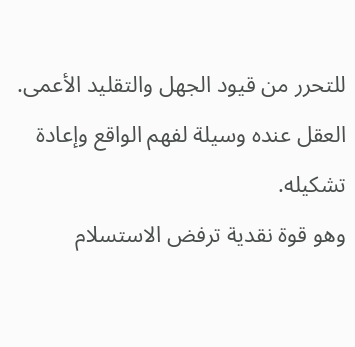للتحرر من قيود الجهل والتقليد الأعمى.
العقل عنده وسيلة لفهم الواقع وإعادة تشكيله.
وهو قوة نقدية ترفض الاستسلام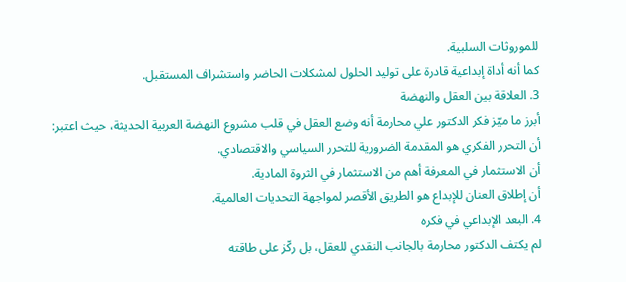للموروثات السلبية.
كما أنه أداة إبداعية قادرة على توليد الحلول لمشكلات الحاضر واستشراف المستقبل.
3. العلاقة بين العقل والنهضة
أبرز ما ميّز فكر الدكتور علي محارمة أنه وضع العقل في قلب مشروع النهضة العربية الحديثة، حيث اعتبر:
أن التحرر الفكري هو المقدمة الضرورية للتحرر السياسي والاقتصادي.
أن الاستثمار في المعرفة أهم من الاستثمار في الثروة المادية.
أن إطلاق العنان للإبداع هو الطريق الأقصر لمواجهة التحديات العالمية.
4. البعد الإبداعي في فكره
لم يكتف الدكتور محارمة بالجانب النقدي للعقل، بل ركّز على طاقته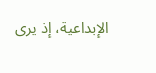الإبداعية، إذ يرى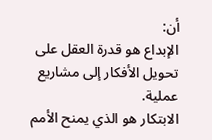أن:
الإبداع هو قدرة العقل على تحويل الأفكار إلى مشاريع عملية.
الابتكار هو الذي يمنح الأمم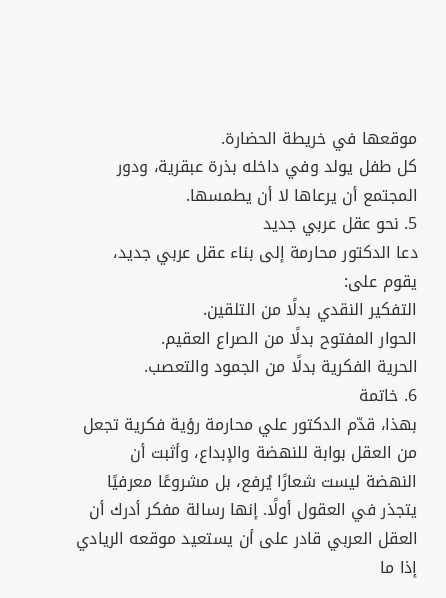موقعها في خريطة الحضارة.
كل طفل يولد وفي داخله بذرة عبقرية، ودور المجتمع أن يرعاها لا أن يطمسها.
5. نحو عقل عربي جديد
دعا الدكتور محارمة إلى بناء عقل عربي جديد، يقوم على:
التفكير النقدي بدلًا من التلقين.
الحوار المفتوح بدلًا من الصراع العقيم.
الحرية الفكرية بدلًا من الجمود والتعصب.
6. خاتمة
بهذا، قدّم الدكتور علي محارمة رؤية فكرية تجعل من العقل بوابة للنهضة والإبداع، وأثبت أن النهضة ليست شعارًا يُرفع، بل مشروعًا معرفيًا يتجذر في العقول أولًا. إنها رسالة مفكر أدرك أن العقل العربي قادر على أن يستعيد موقعه الريادي إذا ما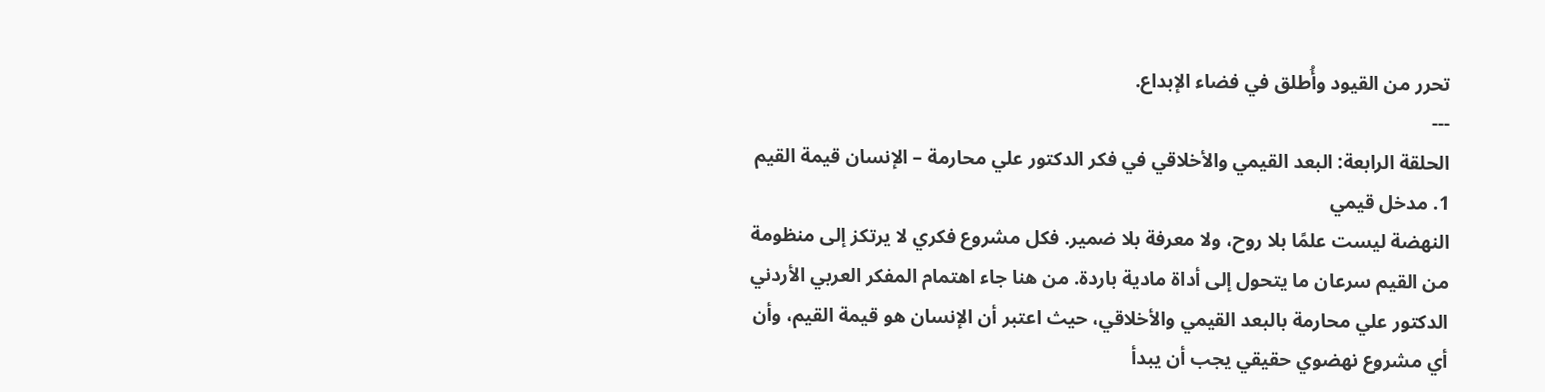تحرر من القيود وأُطلق في فضاء الإبداع.
---
الحلقة الرابعة: البعد القيمي والأخلاقي في فكر الدكتور علي محارمة – الإنسان قيمة القيم
1. مدخل قيمي
النهضة ليست علمًا بلا روح، ولا معرفة بلا ضمير. فكل مشروع فكري لا يرتكز إلى منظومة من القيم سرعان ما يتحول إلى أداة مادية باردة. من هنا جاء اهتمام المفكر العربي الأردني الدكتور علي محارمة بالبعد القيمي والأخلاقي، حيث اعتبر أن الإنسان هو قيمة القيم، وأن أي مشروع نهضوي حقيقي يجب أن يبدأ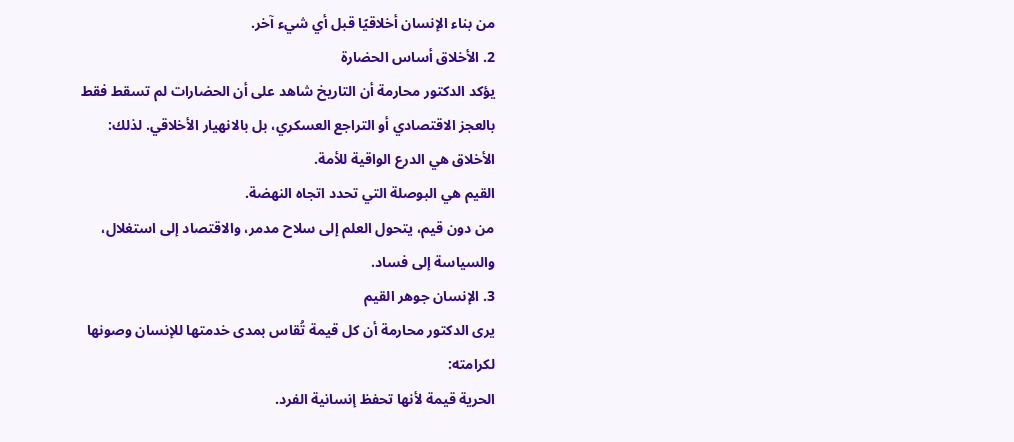من بناء الإنسان أخلاقيًا قبل أي شيء آخر.
2. الأخلاق أساس الحضارة
يؤكد الدكتور محارمة أن التاريخ شاهد على أن الحضارات لم تسقط فقط بالعجز الاقتصادي أو التراجع العسكري، بل بالانهيار الأخلاقي. لذلك:
الأخلاق هي الدرع الواقية للأمة.
القيم هي البوصلة التي تحدد اتجاه النهضة.
من دون قيم، يتحول العلم إلى سلاح مدمر، والاقتصاد إلى استغلال، والسياسة إلى فساد.
3. الإنسان جوهر القيم
يرى الدكتور محارمة أن كل قيمة تُقاس بمدى خدمتها للإنسان وصونها لكرامته:
الحرية قيمة لأنها تحفظ إنسانية الفرد.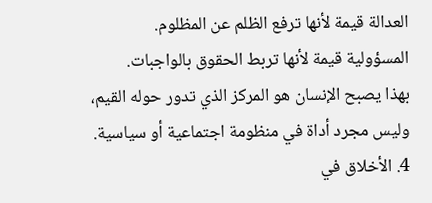العدالة قيمة لأنها ترفع الظلم عن المظلوم.
المسؤولية قيمة لأنها تربط الحقوق بالواجبات.
بهذا يصبح الإنسان هو المركز الذي تدور حوله القيم، وليس مجرد أداة في منظومة اجتماعية أو سياسية.
4. الأخلاق في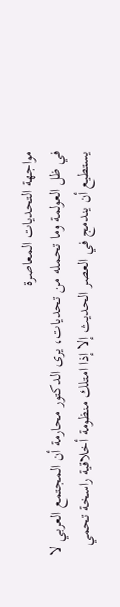مواجهة التحديات المعاصرة
في ظل العولمة وما تحمله من تحديات، يرى الدكتور محارمة أن المجتمع العربي لا يستطيع أن يندمج في العصر الحديث إلا إذا امتلك منظومة أخلاقية راسخة تحمي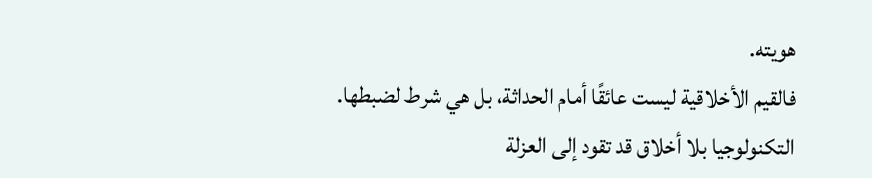هويته.
فالقيم الأخلاقية ليست عائقًا أمام الحداثة، بل هي شرط لضبطها.
التكنولوجيا بلا أخلاق قد تقود إلى العزلة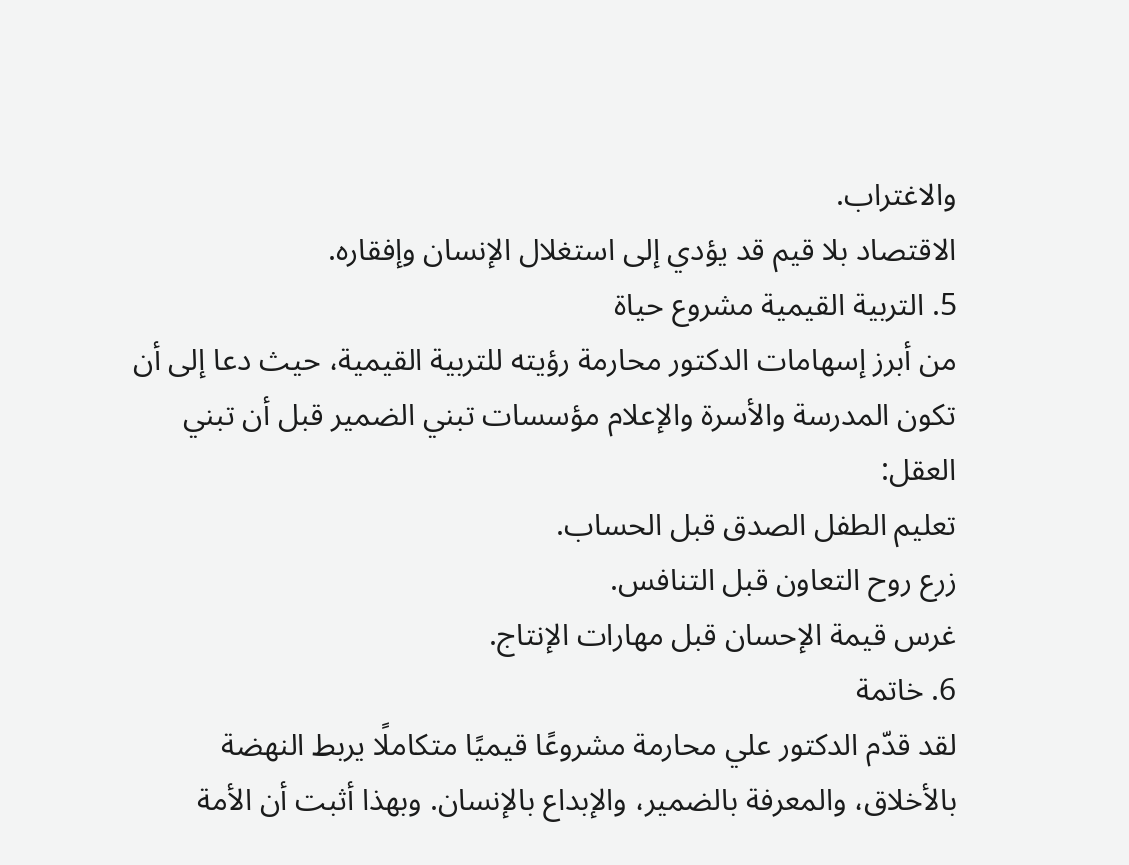والاغتراب.
الاقتصاد بلا قيم قد يؤدي إلى استغلال الإنسان وإفقاره.
5. التربية القيمية مشروع حياة
من أبرز إسهامات الدكتور محارمة رؤيته للتربية القيمية، حيث دعا إلى أن تكون المدرسة والأسرة والإعلام مؤسسات تبني الضمير قبل أن تبني العقل:
تعليم الطفل الصدق قبل الحساب.
زرع روح التعاون قبل التنافس.
غرس قيمة الإحسان قبل مهارات الإنتاج.
6. خاتمة
لقد قدّم الدكتور علي محارمة مشروعًا قيميًا متكاملًا يربط النهضة بالأخلاق، والمعرفة بالضمير، والإبداع بالإنسان. وبهذا أثبت أن الأمة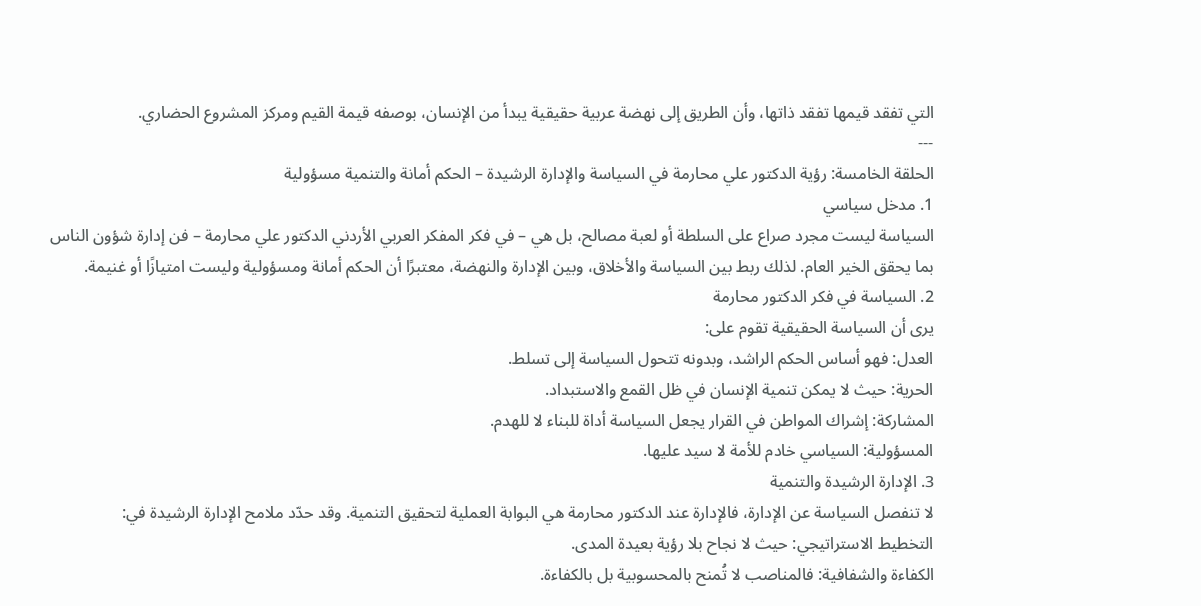التي تفقد قيمها تفقد ذاتها، وأن الطريق إلى نهضة عربية حقيقية يبدأ من الإنسان، بوصفه قيمة القيم ومركز المشروع الحضاري.
---
الحلقة الخامسة: رؤية الدكتور علي محارمة في السياسة والإدارة الرشيدة – الحكم أمانة والتنمية مسؤولية
1. مدخل سياسي
السياسة ليست مجرد صراع على السلطة أو لعبة مصالح، بل هي – في فكر المفكر العربي الأردني الدكتور علي محارمة – فن إدارة شؤون الناس بما يحقق الخير العام. لذلك ربط بين السياسة والأخلاق، وبين الإدارة والنهضة، معتبرًا أن الحكم أمانة ومسؤولية وليست امتيازًا أو غنيمة.
2. السياسة في فكر الدكتور محارمة
يرى أن السياسة الحقيقية تقوم على:
العدل: فهو أساس الحكم الراشد، وبدونه تتحول السياسة إلى تسلط.
الحرية: حيث لا يمكن تنمية الإنسان في ظل القمع والاستبداد.
المشاركة: إشراك المواطن في القرار يجعل السياسة أداة للبناء لا للهدم.
المسؤولية: السياسي خادم للأمة لا سيد عليها.
3. الإدارة الرشيدة والتنمية
لا تنفصل السياسة عن الإدارة، فالإدارة عند الدكتور محارمة هي البوابة العملية لتحقيق التنمية. وقد حدّد ملامح الإدارة الرشيدة في:
التخطيط الاستراتيجي: حيث لا نجاح بلا رؤية بعيدة المدى.
الكفاءة والشفافية: فالمناصب لا تُمنح بالمحسوبية بل بالكفاءة.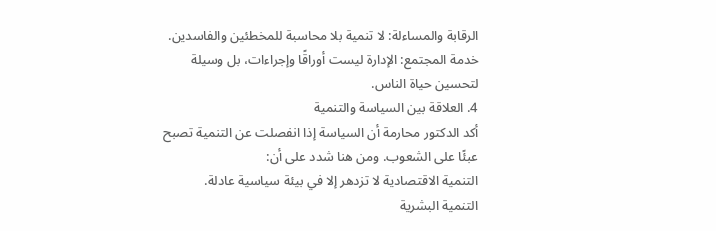الرقابة والمساءلة: لا تنمية بلا محاسبة للمخطئين والفاسدين.
خدمة المجتمع: الإدارة ليست أوراقًا وإجراءات، بل وسيلة لتحسين حياة الناس.
4. العلاقة بين السياسة والتنمية
أكد الدكتور محارمة أن السياسة إذا انفصلت عن التنمية تصبح عبئًا على الشعوب. ومن هنا شدد على أن:
التنمية الاقتصادية لا تزدهر إلا في بيئة سياسية عادلة.
التنمية البشرية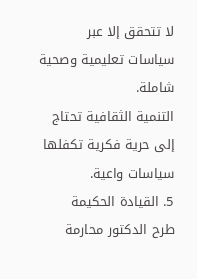لا تتحقق إلا عبر سياسات تعليمية وصحية شاملة.
التنمية الثقافية تحتاج إلى حرية فكرية تكفلها سياسات واعية.
5. القيادة الحكيمة
طرح الدكتور محارمة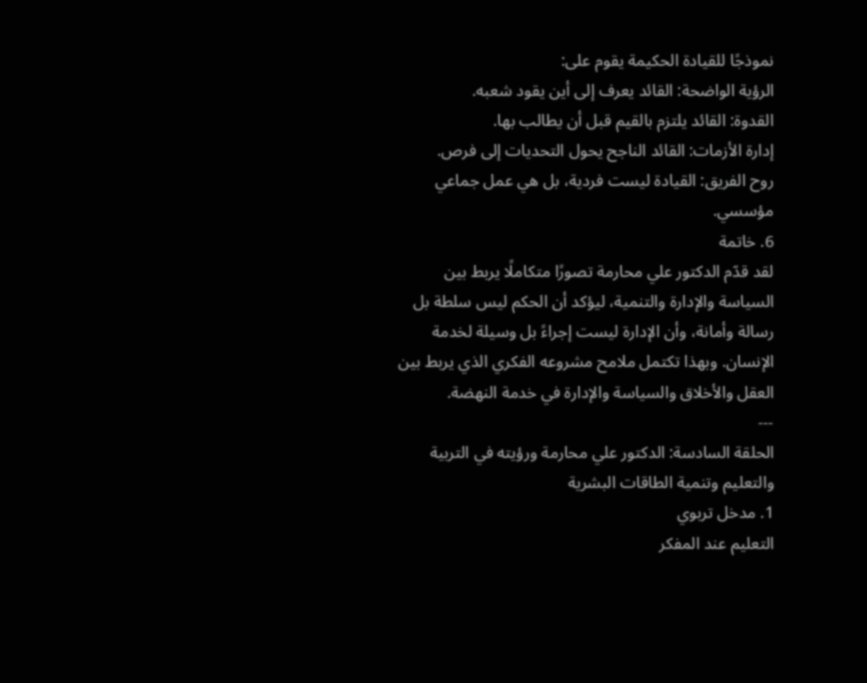نموذجًا للقيادة الحكيمة يقوم على:
الرؤية الواضحة: القائد يعرف إلى أين يقود شعبه.
القدوة: القائد يلتزم بالقيم قبل أن يطالب بها.
إدارة الأزمات: القائد الناجح يحول التحديات إلى فرص.
روح الفريق: القيادة ليست فردية، بل هي عمل جماعي مؤسسي.
6. خاتمة
لقد قدّم الدكتور علي محارمة تصورًا متكاملًا يربط بين السياسة والإدارة والتنمية، ليؤكد أن الحكم ليس سلطة بل رسالة وأمانة، وأن الإدارة ليست إجراءً بل وسيلة لخدمة الإنسان. وبهذا تكتمل ملامح مشروعه الفكري الذي يربط بين العقل والأخلاق والسياسة والإدارة في خدمة النهضة.
---
الحلقة السادسة: الدكتور علي محارمة ورؤيته في التربية والتعليم وتنمية الطاقات البشرية
1. مدخل تربوي
التعليم عند المفكر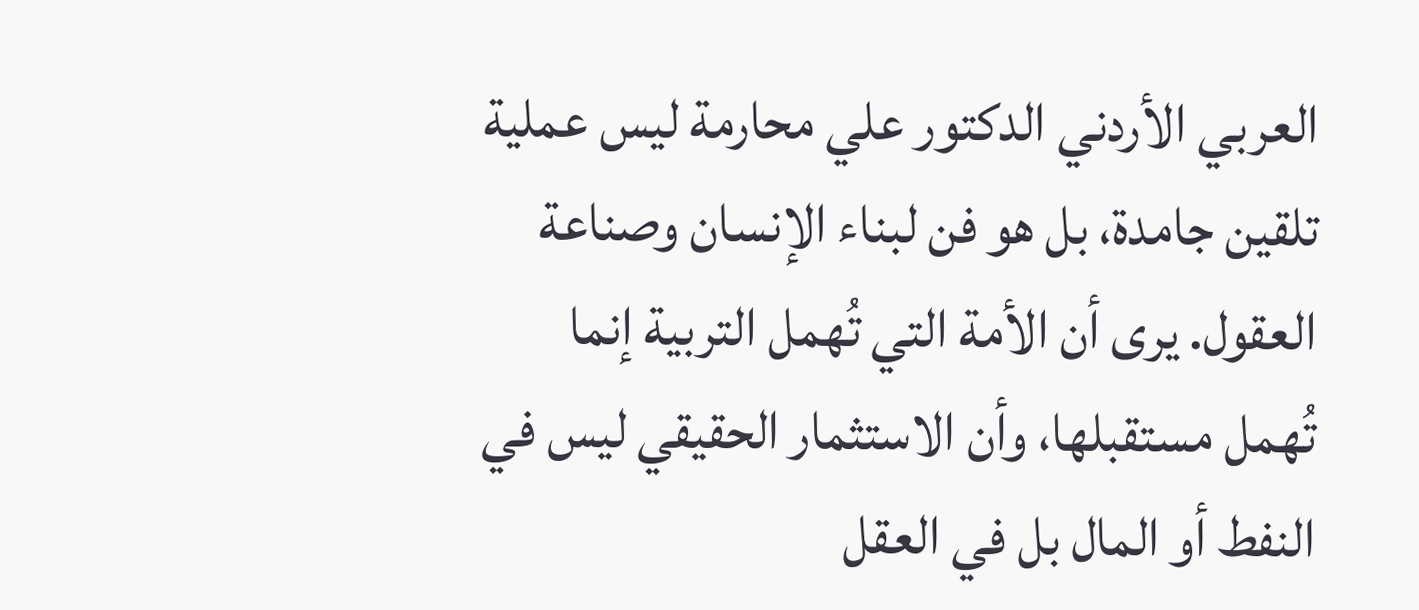العربي الأردني الدكتور علي محارمة ليس عملية تلقين جامدة، بل هو فن لبناء الإنسان وصناعة العقول. يرى أن الأمة التي تُهمل التربية إنما تُهمل مستقبلها، وأن الاستثمار الحقيقي ليس في النفط أو المال بل في العقل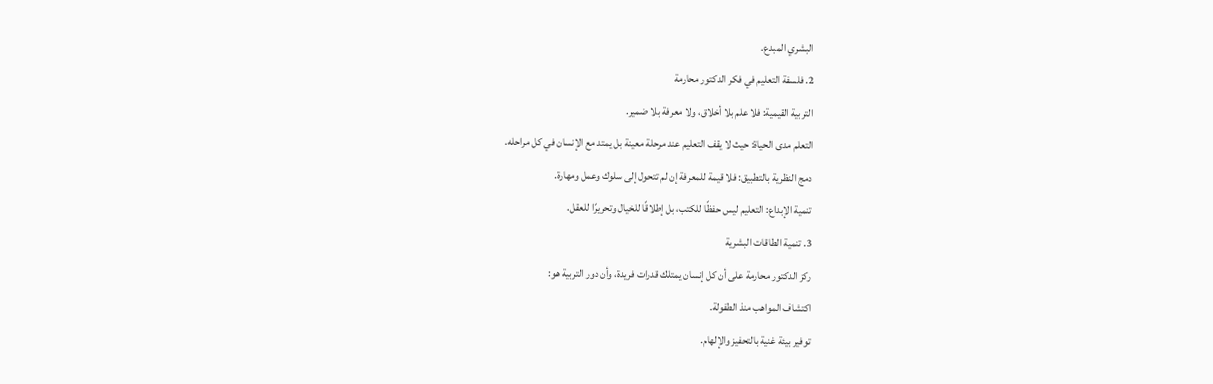البشري المبدع.
2. فلسفة التعليم في فكر الدكتور محارمة
التربية القيمية: فلا علم بلا أخلاق، ولا معرفة بلا ضمير.
التعلم مدى الحياة: حيث لا يقف التعليم عند مرحلة معينة بل يمتد مع الإنسان في كل مراحله.
دمج النظرية بالتطبيق: فلا قيمة للمعرفة إن لم تتحول إلى سلوك وعمل ومهارة.
تنمية الإبداع: التعليم ليس حفظًا للكتب، بل إطلاقًا للخيال وتحريرًا للعقل.
3. تنمية الطاقات البشرية
ركز الدكتور محارمة على أن كل إنسان يمتلك قدرات فريدة، وأن دور التربية هو:
اكتشاف المواهب منذ الطفولة.
توفير بيئة غنية بالتحفيز والإلهام.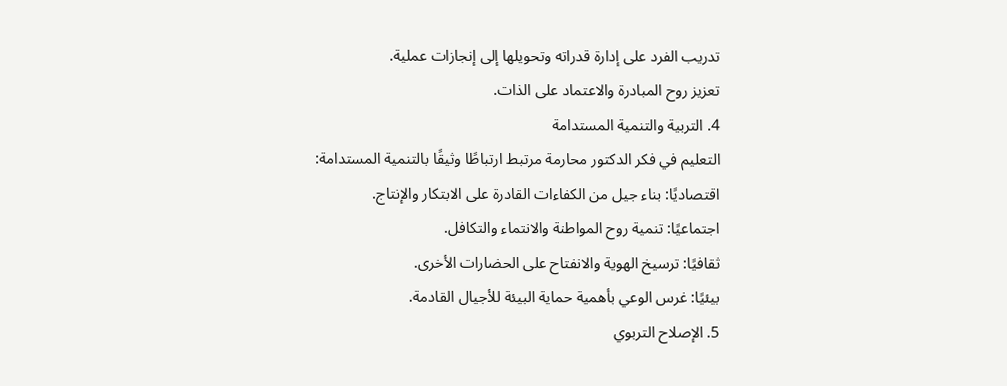تدريب الفرد على إدارة قدراته وتحويلها إلى إنجازات عملية.
تعزيز روح المبادرة والاعتماد على الذات.
4. التربية والتنمية المستدامة
التعليم في فكر الدكتور محارمة مرتبط ارتباطًا وثيقًا بالتنمية المستدامة:
اقتصاديًا: بناء جيل من الكفاءات القادرة على الابتكار والإنتاج.
اجتماعيًا: تنمية روح المواطنة والانتماء والتكافل.
ثقافيًا: ترسيخ الهوية والانفتاح على الحضارات الأخرى.
بيئيًا: غرس الوعي بأهمية حماية البيئة للأجيال القادمة.
5. الإصلاح التربوي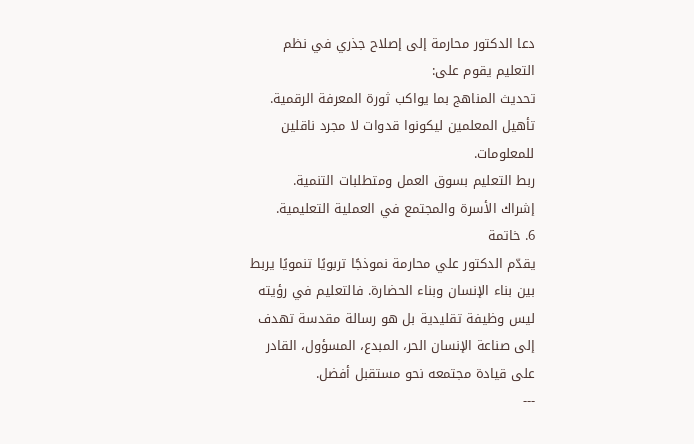دعا الدكتور محارمة إلى إصلاح جذري في نظم التعليم يقوم على:
تحديث المناهج بما يواكب ثورة المعرفة الرقمية.
تأهيل المعلمين ليكونوا قدوات لا مجرد ناقلين للمعلومات.
ربط التعليم بسوق العمل ومتطلبات التنمية.
إشراك الأسرة والمجتمع في العملية التعليمية.
6. خاتمة
يقدّم الدكتور علي محارمة نموذجًا تربويًا تنمويًا يربط بين بناء الإنسان وبناء الحضارة. فالتعليم في رؤيته ليس وظيفة تقليدية بل هو رسالة مقدسة تهدف إلى صناعة الإنسان الحر، المبدع، المسؤول، القادر على قيادة مجتمعه نحو مستقبل أفضل.
---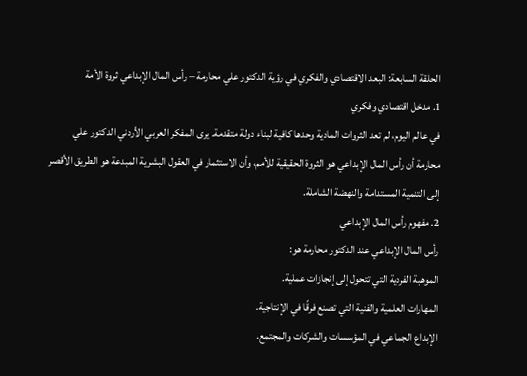الحلقة السابعة: البعد الاقتصادي والفكري في رؤية الدكتور علي محارمة – رأس المال الإبداعي ثروة الأمة
1. مدخل اقتصادي وفكري
في عالم اليوم، لم تعد الثروات المادية وحدها كافية لبناء دولة متقدمة. يرى المفكر العربي الأردني الدكتور علي محارمة أن رأس المال الإبداعي هو الثروة الحقيقية للأمم، وأن الاستثمار في العقول البشرية المبدعة هو الطريق الأقصر إلى التنمية المستدامة والنهضة الشاملة.
2. مفهوم رأس المال الإبداعي
رأس المال الإبداعي عند الدكتور محارمة هو:
الموهبة الفردية التي تتحول إلى إنجازات عملية.
المهارات العلمية والفنية التي تصنع فرقًا في الإنتاجية.
الإبداع الجماعي في المؤسسات والشركات والمجتمع.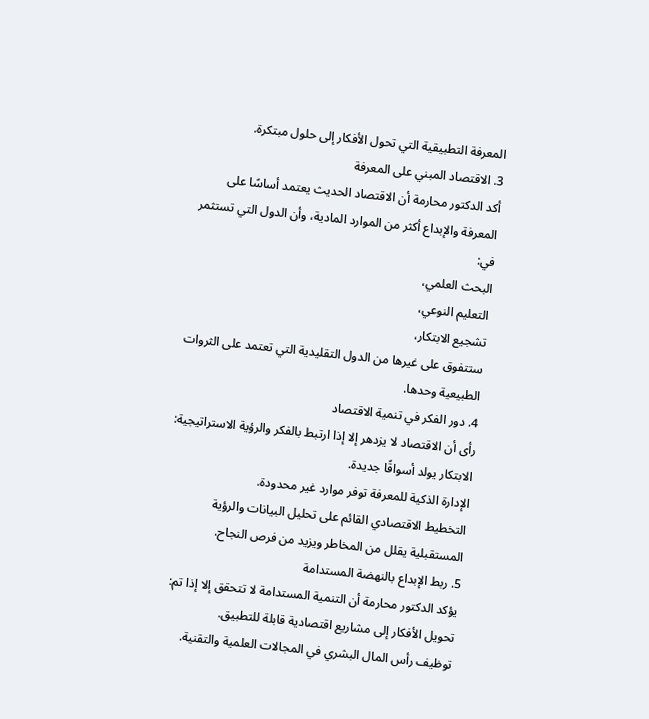المعرفة التطبيقية التي تحول الأفكار إلى حلول مبتكرة.
3. الاقتصاد المبني على المعرفة
أكد الدكتور محارمة أن الاقتصاد الحديث يعتمد أساسًا على المعرفة والإبداع أكثر من الموارد المادية، وأن الدول التي تستثمر في:
البحث العلمي،
التعليم النوعي،
تشجيع الابتكار،
ستتفوق على غيرها من الدول التقليدية التي تعتمد على الثروات الطبيعية وحدها.
4. دور الفكر في تنمية الاقتصاد
رأى أن الاقتصاد لا يزدهر إلا إذا ارتبط بالفكر والرؤية الاستراتيجية:
الابتكار يولد أسواقًا جديدة.
الإدارة الذكية للمعرفة توفر موارد غير محدودة.
التخطيط الاقتصادي القائم على تحليل البيانات والرؤية المستقبلية يقلل من المخاطر ويزيد من فرص النجاح.
5. ربط الإبداع بالنهضة المستدامة
يؤكد الدكتور محارمة أن التنمية المستدامة لا تتحقق إلا إذا تم:
تحويل الأفكار إلى مشاريع اقتصادية قابلة للتطبيق.
توظيف رأس المال البشري في المجالات العلمية والتقنية.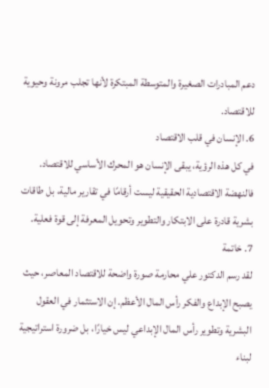دعم المبادرات الصغيرة والمتوسطة المبتكرة لأنها تجلب مرونة وحيوية للاقتصاد.
6. الإنسان في قلب الاقتصاد
في كل هذه الرؤية، يبقى الإنسان هو المحرك الأساسي للاقتصاد. فالنهضة الاقتصادية الحقيقية ليست أرقامًا في تقارير مالية، بل طاقات بشرية قادرة على الابتكار والتطوير وتحويل المعرفة إلى قوة فعلية.
7. خاتمة
لقد رسم الدكتور علي محارمة صورة واضحة للاقتصاد المعاصر، حيث يصبح الإبداع والفكر رأس المال الأعظم. إن الاستثمار في العقول البشرية وتطوير رأس المال الإبداعي ليس خيارًا، بل ضرورة استراتيجية لبناء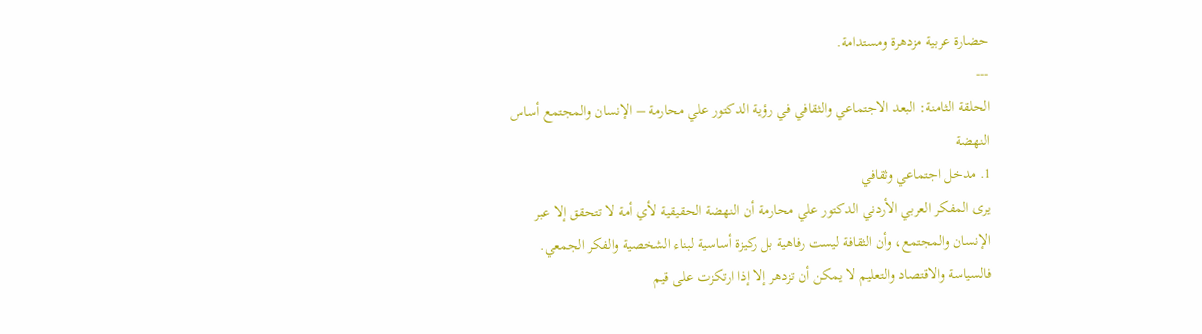حضارة عربية مزدهرة ومستدامة.
---
الحلقة الثامنة: البعد الاجتماعي والثقافي في رؤية الدكتور علي محارمة – الإنسان والمجتمع أساس النهضة
1. مدخل اجتماعي وثقافي
يرى المفكر العربي الأردني الدكتور علي محارمة أن النهضة الحقيقية لأي أمة لا تتحقق إلا عبر الإنسان والمجتمع، وأن الثقافة ليست رفاهية بل ركيزة أساسية لبناء الشخصية والفكر الجمعي. فالسياسة والاقتصاد والتعليم لا يمكن أن تزدهر إلا إذا ارتكزت على قيم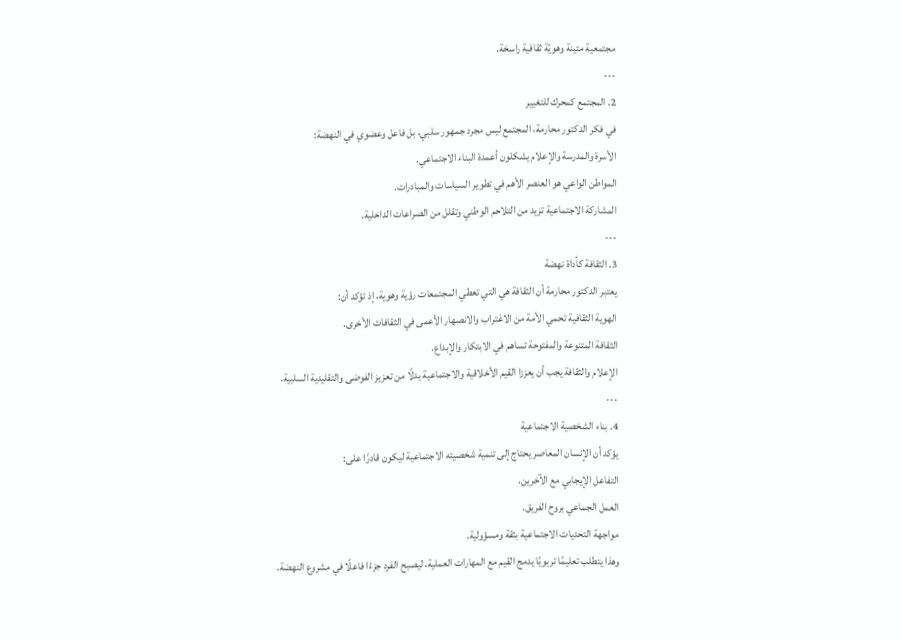مجتمعية متينة وهويّة ثقافية راسخة.
---
2. المجتمع كمحرك للتغيير
في فكر الدكتور محارمة، المجتمع ليس مجرد جمهور سلبي، بل فاعل وعضوي في النهضة:
الأسرة والمدرسة والإعلام يشكلون أعمدة البناء الاجتماعي.
المواطن الواعي هو العنصر الأهم في تطوير السياسات والمبادرات.
المشاركة الاجتماعية تزيد من التلاحم الوطني وتقلل من الصراعات الداخلية.
---
3. الثقافة كأداة نهضة
يعتبر الدكتور محارمة أن الثقافة هي التي تعطي المجتمعات رؤية وهوية، إذ تؤكد أن:
الهوية الثقافية تحمي الأمة من الاغتراب والانصهار الأعمى في الثقافات الأخرى.
الثقافة المتنوعة والمفتوحة تساهم في الابتكار والإبداع.
الإعلام والثقافة يجب أن يعززا القيم الأخلاقية والاجتماعية بدلًا من تعزيز الفوضى والتقليدية السلبية.
---
4. بناء الشخصية الاجتماعية
يؤكد أن الإنسان المعاصر يحتاج إلى تنمية شخصيته الاجتماعية ليكون قادرًا على:
التفاعل الإيجابي مع الآخرين.
العمل الجماعي بروح الفريق.
مواجهة التحديات الاجتماعية بثقة ومسؤولية.
وهذا يتطلب تعليمًا تربويًا يدمج القيم مع المهارات العملية، ليصبح الفرد جزءًا فاعلًا في مشروع النهضة.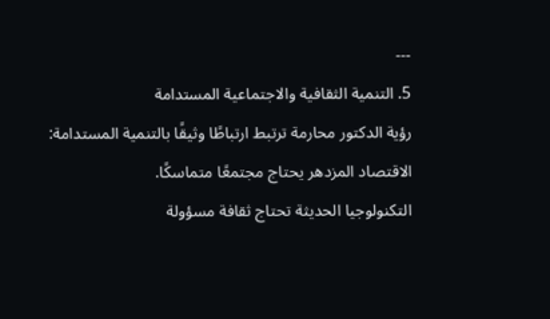---
5. التنمية الثقافية والاجتماعية المستدامة
رؤية الدكتور محارمة ترتبط ارتباطًا وثيقًا بالتنمية المستدامة:
الاقتصاد المزدهر يحتاج مجتمعًا متماسكًا.
التكنولوجيا الحديثة تحتاج ثقافة مسؤولة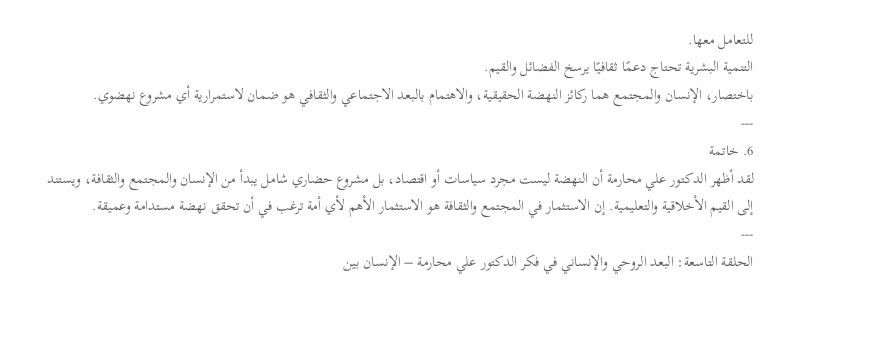للتعامل معها.
التنمية البشرية تحتاج دعمًا ثقافيًا يرسخ الفضائل والقيم.
باختصار، الإنسان والمجتمع هما ركائز النهضة الحقيقية، والاهتمام بالبعد الاجتماعي والثقافي هو ضمان لاستمرارية أي مشروع نهضوي.
---
6. خاتمة
لقد أظهر الدكتور علي محارمة أن النهضة ليست مجرد سياسات أو اقتصاد، بل مشروع حضاري شامل يبدأ من الإنسان والمجتمع والثقافة، ويستند إلى القيم الأخلاقية والتعليمية. إن الاستثمار في المجتمع والثقافة هو الاستثمار الأهم لأي أمة ترغب في أن تحقق نهضة مستدامة وعميقة.
---
الحلقة التاسعة: البعد الروحي والإنساني في فكر الدكتور علي محارمة – الإنسان بين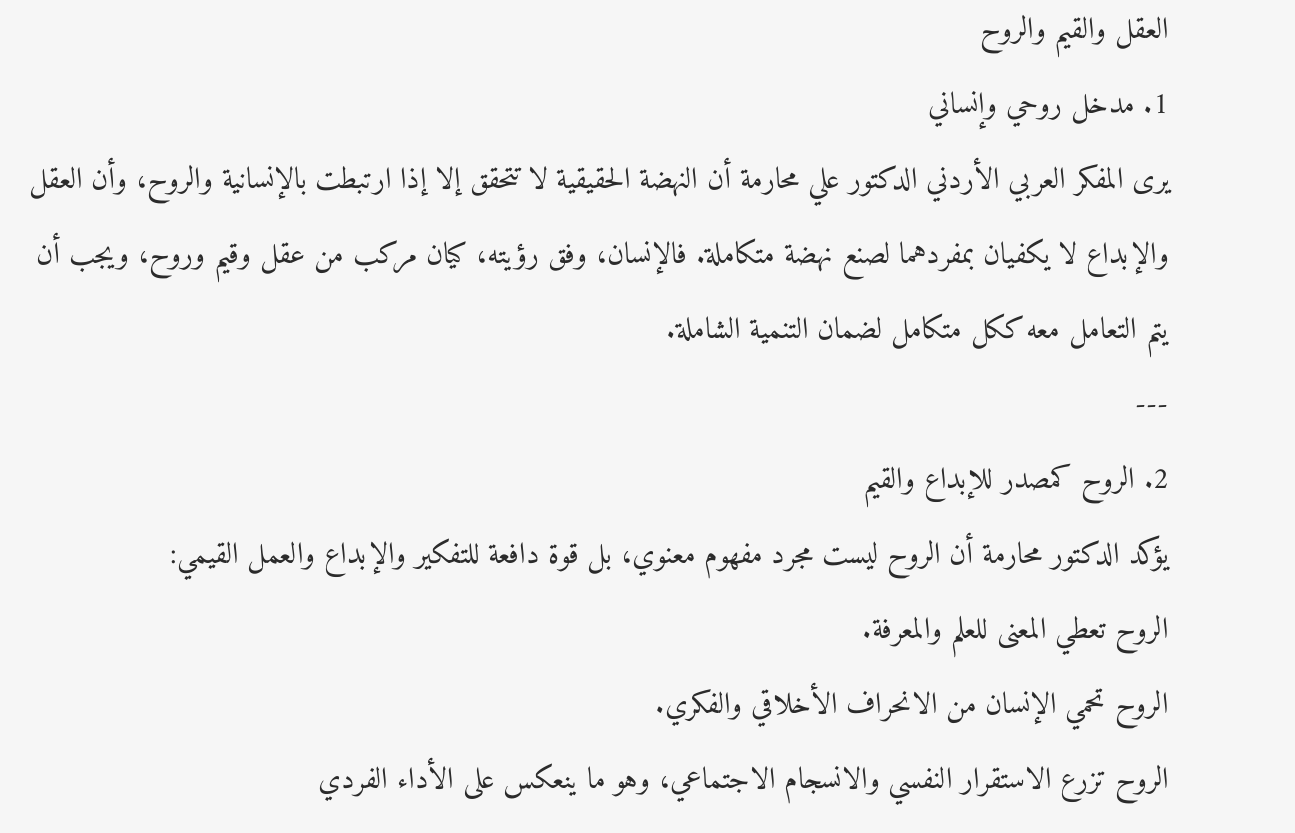العقل والقيم والروح
1. مدخل روحي وإنساني
يرى المفكر العربي الأردني الدكتور علي محارمة أن النهضة الحقيقية لا تتحقق إلا إذا ارتبطت بالإنسانية والروح، وأن العقل والإبداع لا يكفيان بمفردهما لصنع نهضة متكاملة. فالإنسان، وفق رؤيته، كيان مركب من عقل وقيم وروح، ويجب أن يتم التعامل معه ككل متكامل لضمان التنمية الشاملة.
---
2. الروح كمصدر للإبداع والقيم
يؤكد الدكتور محارمة أن الروح ليست مجرد مفهوم معنوي، بل قوة دافعة للتفكير والإبداع والعمل القيمي:
الروح تعطي المعنى للعلم والمعرفة.
الروح تحمي الإنسان من الانحراف الأخلاقي والفكري.
الروح تزرع الاستقرار النفسي والانسجام الاجتماعي، وهو ما ينعكس على الأداء الفردي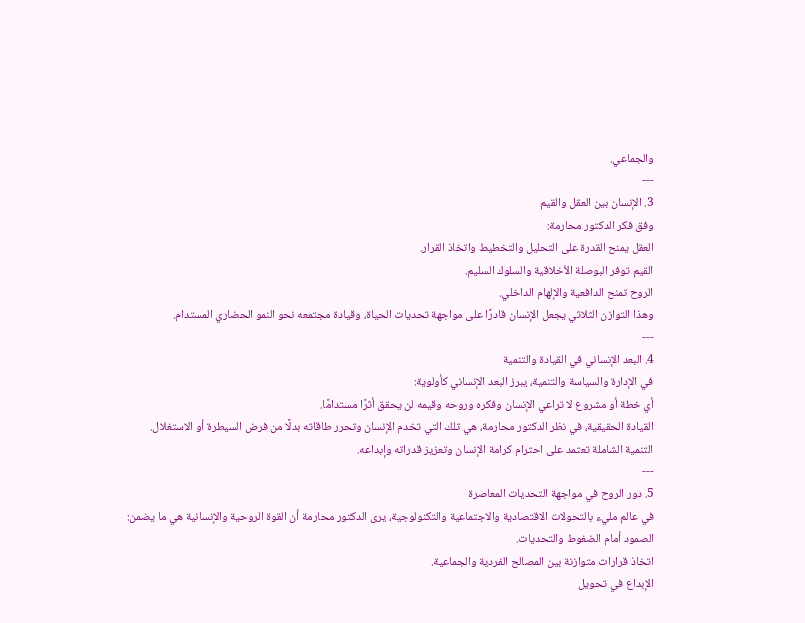والجماعي.
---
3. الإنسان بين العقل والقيم
وفق فكر الدكتور محارمة:
العقل يمنح القدرة على التحليل والتخطيط واتخاذ القرار.
القيم توفر البوصلة الأخلاقية والسلوك السليم.
الروح تمنح الدافعية والإلهام الداخلي.
وهذا التوازن الثلاثي يجعل الإنسان قادرًا على مواجهة تحديات الحياة، وقيادة مجتمعه نحو النمو الحضاري المستدام.
---
4. البعد الإنساني في القيادة والتنمية
في الإدارة والسياسة والتنمية، يبرز البعد الإنساني كأولوية:
أي خطة أو مشروع لا تراعي الإنسان وفكره وروحه وقيمه لن يحقق أثرًا مستدامًا.
القيادة الحقيقية، في نظر الدكتور محارمة، هي تلك التي تخدم الإنسان وتحرر طاقاته بدلًا من فرض السيطرة أو الاستغلال.
التنمية الشاملة تعتمد على احترام كرامة الإنسان وتعزيز قدراته وإبداعه.
---
5. دور الروح في مواجهة التحديات المعاصرة
في عالم مليء بالتحولات الاقتصادية والاجتماعية والتكنولوجية، يرى الدكتور محارمة أن القوة الروحية والإنسانية هي ما يضمن:
الصمود أمام الضغوط والتحديات.
اتخاذ قرارات متوازنة بين المصالح الفردية والجماعية.
الإبداع في تحويل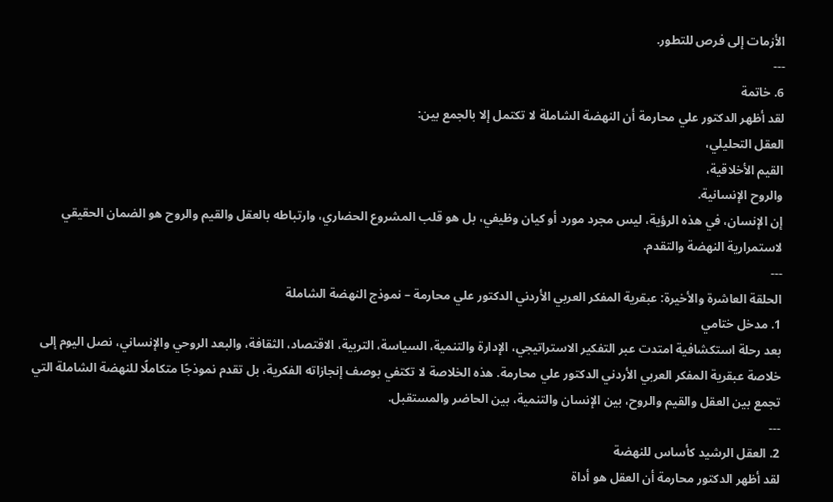الأزمات إلى فرص للتطور.
---
6. خاتمة
لقد أظهر الدكتور علي محارمة أن النهضة الشاملة لا تكتمل إلا بالجمع بين:
العقل التحليلي،
القيم الأخلاقية،
والروح الإنسانية.
إن الإنسان، في هذه الرؤية، ليس مجرد مورد أو كيان وظيفي، بل هو قلب المشروع الحضاري، وارتباطه بالعقل والقيم والروح هو الضمان الحقيقي لاستمرارية النهضة والتقدم.
---
الحلقة العاشرة والأخيرة: عبقرية المفكر العربي الأردني الدكتور علي محارمة – نموذج النهضة الشاملة
1. مدخل ختامي
بعد رحلة استكشافية امتدت عبر التفكير الاستراتيجي، الإدارة والتنمية، السياسة، التربية، الاقتصاد، الثقافة، والبعد الروحي والإنساني، نصل اليوم إلى خلاصة عبقرية المفكر العربي الأردني الدكتور علي محارمة. هذه الخلاصة لا تكتفي بوصف إنجازاته الفكرية، بل تقدم نموذجًا متكاملًا للنهضة الشاملة التي تجمع بين العقل والقيم والروح، بين الإنسان والتنمية، بين الحاضر والمستقبل.
---
2. العقل الرشيد كأساس للنهضة
لقد أظهر الدكتور محارمة أن العقل هو أداة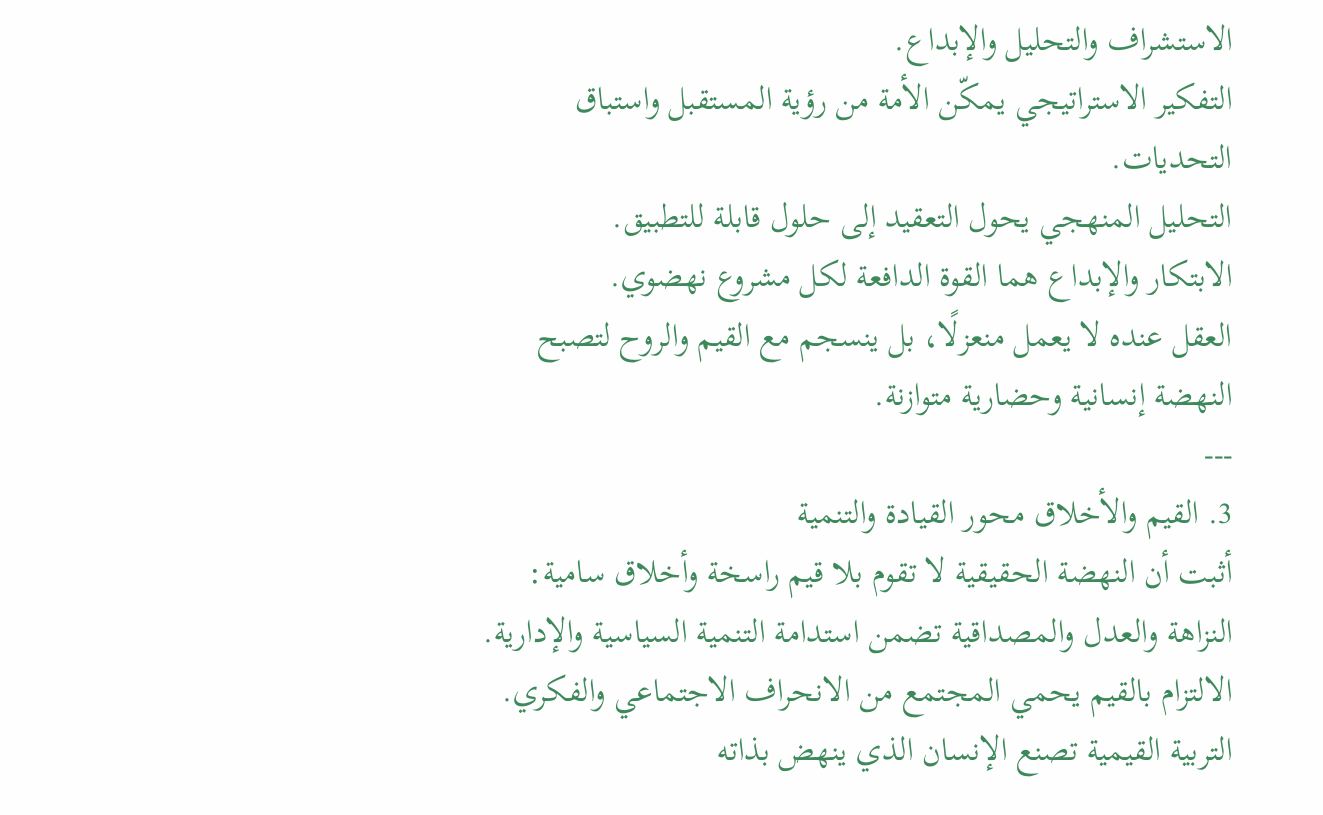الاستشراف والتحليل والإبداع.
التفكير الاستراتيجي يمكّن الأمة من رؤية المستقبل واستباق التحديات.
التحليل المنهجي يحول التعقيد إلى حلول قابلة للتطبيق.
الابتكار والإبداع هما القوة الدافعة لكل مشروع نهضوي.
العقل عنده لا يعمل منعزلًا، بل ينسجم مع القيم والروح لتصبح النهضة إنسانية وحضارية متوازنة.
---
3. القيم والأخلاق محور القيادة والتنمية
أثبت أن النهضة الحقيقية لا تقوم بلا قيم راسخة وأخلاق سامية:
النزاهة والعدل والمصداقية تضمن استدامة التنمية السياسية والإدارية.
الالتزام بالقيم يحمي المجتمع من الانحراف الاجتماعي والفكري.
التربية القيمية تصنع الإنسان الذي ينهض بذاته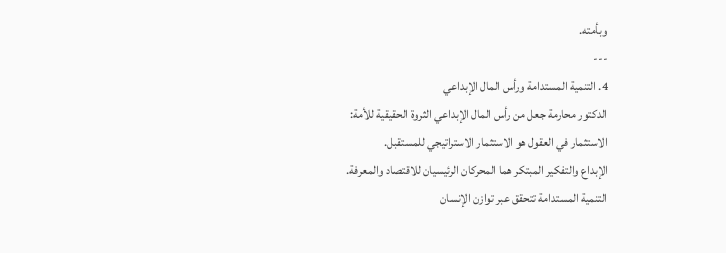وبأمته.
---
4. التنمية المستدامة ورأس المال الإبداعي
الدكتور محارمة جعل من رأس المال الإبداعي الثروة الحقيقية للأمة:
الاستثمار في العقول هو الاستثمار الاستراتيجي للمستقبل.
الإبداع والتفكير المبتكر هما المحركان الرئيسيان للاقتصاد والمعرفة.
التنمية المستدامة تتحقق عبر توازن الإنسان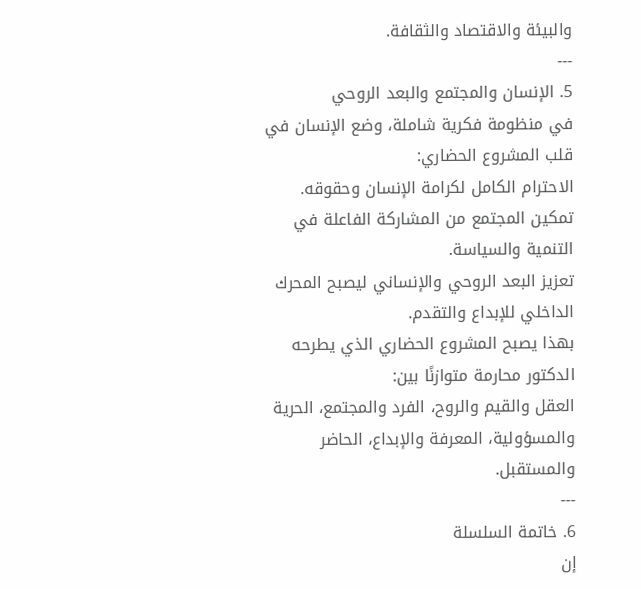والبيئة والاقتصاد والثقافة.
---
5. الإنسان والمجتمع والبعد الروحي
في منظومة فكرية شاملة، وضع الإنسان في قلب المشروع الحضاري:
الاحترام الكامل لكرامة الإنسان وحقوقه.
تمكين المجتمع من المشاركة الفاعلة في التنمية والسياسة.
تعزيز البعد الروحي والإنساني ليصبح المحرك الداخلي للإبداع والتقدم.
بهذا يصبح المشروع الحضاري الذي يطرحه الدكتور محارمة متوازنًا بين:
العقل والقيم والروح، الفرد والمجتمع، الحرية والمسؤولية، المعرفة والإبداع، الحاضر والمستقبل.
---
6. خاتمة السلسلة
إن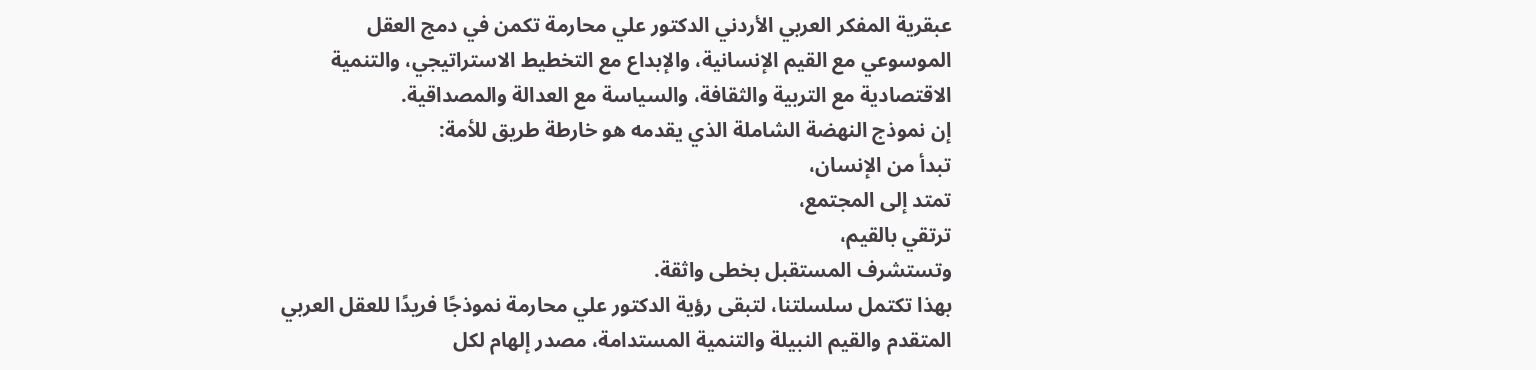عبقرية المفكر العربي الأردني الدكتور علي محارمة تكمن في دمج العقل الموسوعي مع القيم الإنسانية، والإبداع مع التخطيط الاستراتيجي، والتنمية الاقتصادية مع التربية والثقافة، والسياسة مع العدالة والمصداقية.
إن نموذج النهضة الشاملة الذي يقدمه هو خارطة طريق للأمة:
تبدأ من الإنسان،
تمتد إلى المجتمع،
ترتقي بالقيم،
وتستشرف المستقبل بخطى واثقة.
بهذا تكتمل سلسلتنا، لتبقى رؤية الدكتور علي محارمة نموذجًا فريدًا للعقل العربي المتقدم والقيم النبيلة والتنمية المستدامة، مصدر إلهام لكل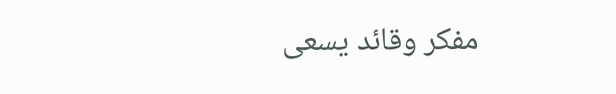مفكر وقائد يسعى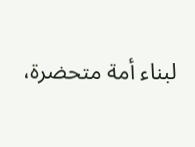لبناء أمة متحضرة،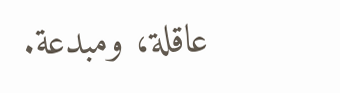عاقلة، ومبدعة.